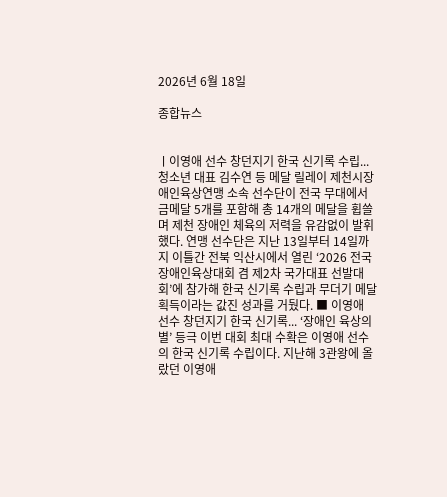2026년 6월 18일

종합뉴스


ㅣ이영애 선수 창던지기 한국 신기록 수립... 청소년 대표 김수연 등 메달 릴레이 제천시장애인육상연맹 소속 선수단이 전국 무대에서 금메달 5개를 포함해 총 14개의 메달을 휩쓸며 제천 장애인 체육의 저력을 유감없이 발휘했다. 연맹 선수단은 지난 13일부터 14일까지 이틀간 전북 익산시에서 열린 ‘2026 전국장애인육상대회 겸 제2차 국가대표 선발대회’에 참가해 한국 신기록 수립과 무더기 메달 획득이라는 값진 성과를 거뒀다. ■ 이영애 선수 창던지기 한국 신기록... ‘장애인 육상의 별’ 등극 이번 대회 최대 수확은 이영애 선수의 한국 신기록 수립이다. 지난해 3관왕에 올랐던 이영애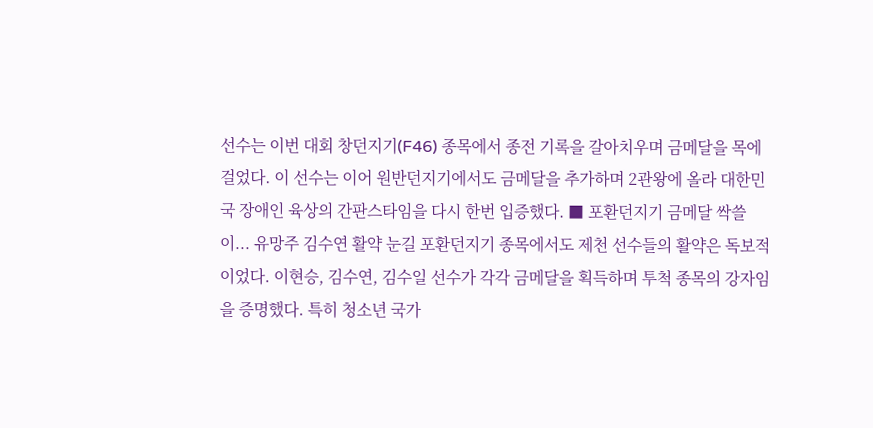선수는 이번 대회 창던지기(F46) 종목에서 종전 기록을 갈아치우며 금메달을 목에 걸었다. 이 선수는 이어 원반던지기에서도 금메달을 추가하며 2관왕에 올라 대한민국 장애인 육상의 간판스타임을 다시 한번 입증했다. ■ 포환던지기 금메달 싹쓸이... 유망주 김수연 활약 눈길 포환던지기 종목에서도 제천 선수들의 활약은 독보적이었다. 이현승, 김수연, 김수일 선수가 각각 금메달을 획득하며 투척 종목의 강자임을 증명했다. 특히 청소년 국가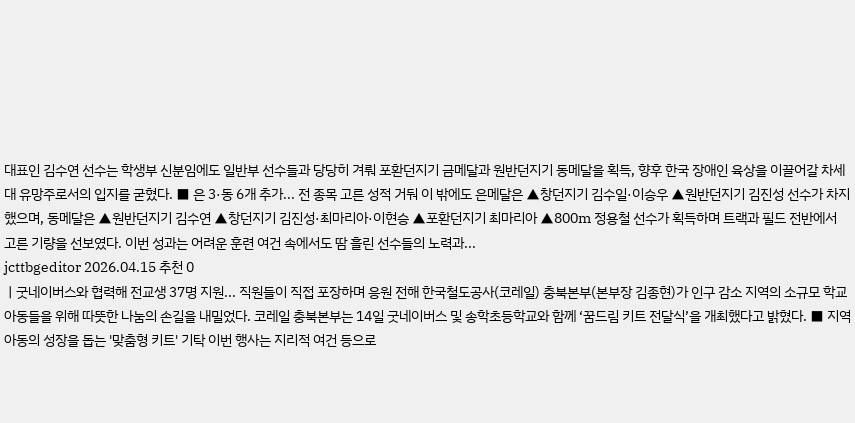대표인 김수연 선수는 학생부 신분임에도 일반부 선수들과 당당히 겨뤄 포환던지기 금메달과 원반던지기 동메달을 획득, 향후 한국 장애인 육상을 이끌어갈 차세대 유망주로서의 입지를 굳혔다. ■ 은 3·동 6개 추가... 전 종목 고른 성적 거둬 이 밖에도 은메달은 ▲창던지기 김수일·이승우 ▲원반던지기 김진성 선수가 차지했으며, 동메달은 ▲원반던지기 김수연 ▲창던지기 김진성·최마리아·이현승 ▲포환던지기 최마리아 ▲800m 정용철 선수가 획득하며 트랙과 필드 전반에서 고른 기량을 선보였다. 이번 성과는 어려운 훈련 여건 속에서도 땀 흘린 선수들의 노력과...
jcttbgeditor 2026.04.15 추천 0
ㅣ굿네이버스와 협력해 전교생 37명 지원... 직원들이 직접 포장하며 응원 전해 한국철도공사(코레일) 충북본부(본부장 김종현)가 인구 감소 지역의 소규모 학교 아동들을 위해 따뜻한 나눔의 손길을 내밀었다. 코레일 충북본부는 14일 굿네이버스 및 송학초등학교와 함께 ‘꿈드림 키트 전달식’을 개최했다고 밝혔다. ■ 지역 아동의 성장을 돕는 '맞춤형 키트' 기탁 이번 행사는 지리적 여건 등으로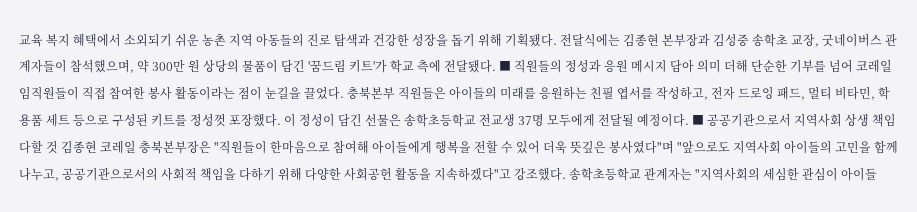교육 복지 혜택에서 소외되기 쉬운 농촌 지역 아동들의 진로 탐색과 건강한 성장을 돕기 위해 기획됐다. 전달식에는 김종현 본부장과 김성중 송학초 교장, 굿네이버스 관계자들이 참석했으며, 약 300만 원 상당의 물품이 담긴 '꿈드림 키트'가 학교 측에 전달됐다. ■ 직원들의 정성과 응원 메시지 담아 의미 더해 단순한 기부를 넘어 코레일 임직원들이 직접 참여한 봉사 활동이라는 점이 눈길을 끌었다. 충북본부 직원들은 아이들의 미래를 응원하는 친필 엽서를 작성하고, 전자 드로잉 패드, 멀티 비타민, 학용품 세트 등으로 구성된 키트를 정성껏 포장했다. 이 정성이 담긴 선물은 송학초등학교 전교생 37명 모두에게 전달될 예정이다. ■ 공공기관으로서 지역사회 상생 책임 다할 것 김종현 코레일 충북본부장은 "직원들이 한마음으로 참여해 아이들에게 행복을 전할 수 있어 더욱 뜻깊은 봉사였다"며 "앞으로도 지역사회 아이들의 고민을 함께 나누고, 공공기관으로서의 사회적 책임을 다하기 위해 다양한 사회공헌 활동을 지속하겠다"고 강조했다. 송학초등학교 관계자는 "지역사회의 세심한 관심이 아이들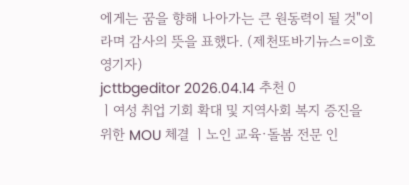에게는 꿈을 향해 나아가는 큰 원동력이 될 것"이라며 감사의 뜻을 표했다. (제천또바기뉴스=이호영기자)
jcttbgeditor 2026.04.14 추천 0
ㅣ여성 취업 기회 확대 및 지역사회 복지 증진을 위한 MOU 체결 ㅣ노인 교육·돌봄 전문 인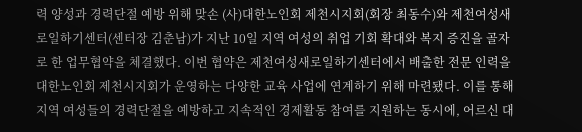력 양성과 경력단절 예방 위해 맞손 (사)대한노인회 제천시지회(회장 최동수)와 제천여성새로일하기센터(센터장 김춘남)가 지난 10일 지역 여성의 취업 기회 확대와 복지 증진을 골자로 한 업무협약을 체결했다. 이번 협약은 제천여성새로일하기센터에서 배출한 전문 인력을 대한노인회 제천시지회가 운영하는 다양한 교육 사업에 연계하기 위해 마련됐다. 이를 통해 지역 여성들의 경력단절을 예방하고 지속적인 경제활동 참여를 지원하는 동시에, 어르신 대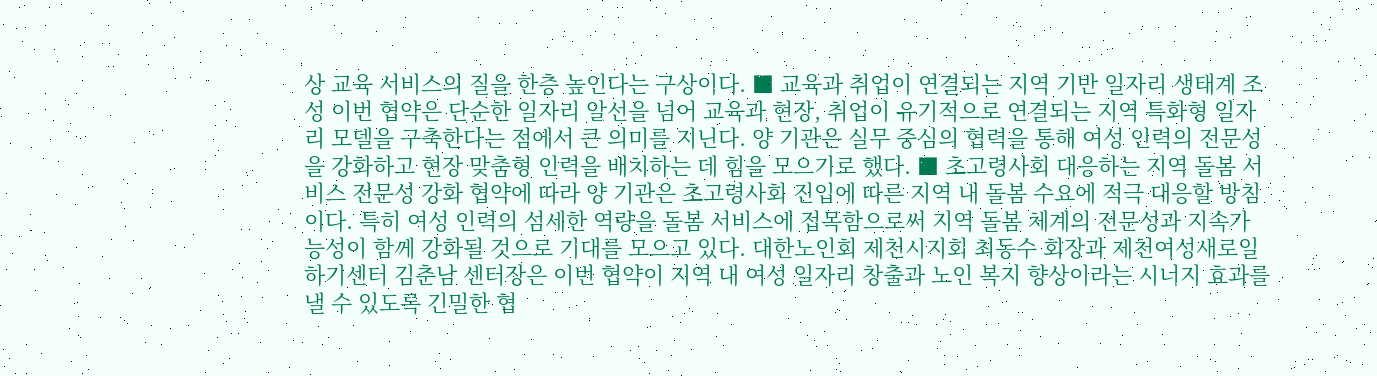상 교육 서비스의 질을 한층 높인다는 구상이다. ■ 교육과 취업이 연결되는 지역 기반 일자리 생태계 조성 이번 협약은 단순한 일자리 알선을 넘어 교육과 현장, 취업이 유기적으로 연결되는 지역 특화형 일자리 모델을 구축한다는 점에서 큰 의미를 지닌다. 양 기관은 실무 중심의 협력을 통해 여성 인력의 전문성을 강화하고 현장 맞춤형 인력을 배치하는 데 힘을 모으기로 했다. ■ 초고령사회 대응하는 지역 돌봄 서비스 전문성 강화 협약에 따라 양 기관은 초고령사회 진입에 따른 지역 내 돌봄 수요에 적극 대응할 방침이다. 특히 여성 인력의 섬세한 역량을 돌봄 서비스에 접목함으로써 지역 돌봄 체계의 전문성과 지속가능성이 함께 강화될 것으로 기대를 모으고 있다. 대한노인회 제천시지회 최동수 회장과 제천여성새로일하기센터 김춘남 센터장은 이번 협약이 지역 내 여성 일자리 창출과 노인 복지 향상이라는 시너지 효과를 낼 수 있도록 긴밀한 협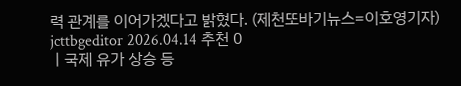력 관계를 이어가겠다고 밝혔다. (제천또바기뉴스=이호영기자)
jcttbgeditor 2026.04.14 추천 0
ㅣ국제 유가 상승 등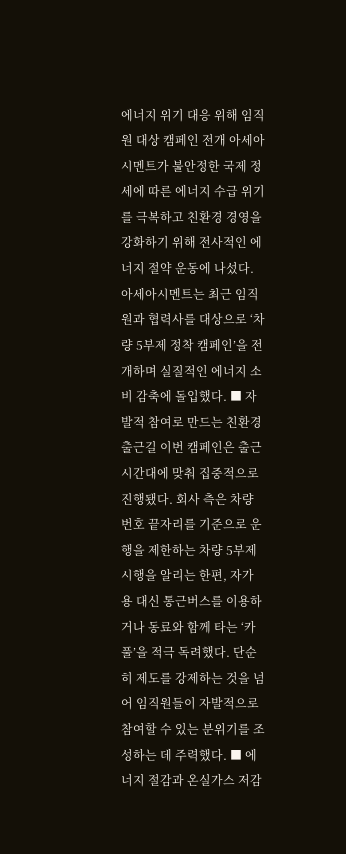에너지 위기 대응 위해 임직원 대상 캠페인 전개 아세아시멘트가 불안정한 국제 정세에 따른 에너지 수급 위기를 극복하고 친환경 경영을 강화하기 위해 전사적인 에너지 절약 운동에 나섰다. 아세아시멘트는 최근 임직원과 협력사를 대상으로 ‘차량 5부제 정착 캠페인’을 전개하며 실질적인 에너지 소비 감축에 돌입했다. ■ 자발적 참여로 만드는 친환경 출근길 이번 캠페인은 출근 시간대에 맞춰 집중적으로 진행됐다. 회사 측은 차량 번호 끝자리를 기준으로 운행을 제한하는 차량 5부제 시행을 알리는 한편, 자가용 대신 통근버스를 이용하거나 동료와 함께 타는 ‘카풀’을 적극 독려했다. 단순히 제도를 강제하는 것을 넘어 임직원들이 자발적으로 참여할 수 있는 분위기를 조성하는 데 주력했다. ■ 에너지 절감과 온실가스 저감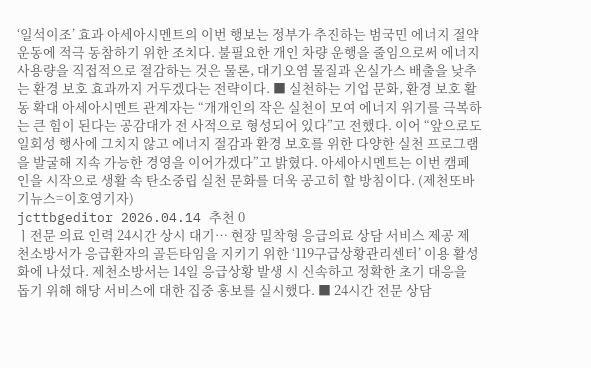‘일석이조’ 효과 아세아시멘트의 이번 행보는 정부가 추진하는 범국민 에너지 절약 운동에 적극 동참하기 위한 조치다. 불필요한 개인 차량 운행을 줄임으로써 에너지 사용량을 직접적으로 절감하는 것은 물론, 대기오염 물질과 온실가스 배출을 낮추는 환경 보호 효과까지 거두겠다는 전략이다. ■ 실천하는 기업 문화, 환경 보호 활동 확대 아세아시멘트 관계자는 “개개인의 작은 실천이 모여 에너지 위기를 극복하는 큰 힘이 된다는 공감대가 전 사적으로 형성되어 있다”고 전했다. 이어 “앞으로도 일회성 행사에 그치지 않고 에너지 절감과 환경 보호를 위한 다양한 실천 프로그램을 발굴해 지속 가능한 경영을 이어가겠다”고 밝혔다. 아세아시멘트는 이번 캠페인을 시작으로 생활 속 탄소중립 실천 문화를 더욱 공고히 할 방침이다. (제천또바기뉴스=이호영기자)
jcttbgeditor 2026.04.14 추천 0
ㅣ전문 의료 인력 24시간 상시 대기… 현장 밀착형 응급의료 상담 서비스 제공 제천소방서가 응급환자의 골든타임을 지키기 위한 ‘119구급상황관리센터’ 이용 활성화에 나섰다. 제천소방서는 14일 응급상황 발생 시 신속하고 정확한 초기 대응을 돕기 위해 해당 서비스에 대한 집중 홍보를 실시했다. ■ 24시간 전문 상담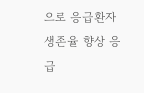으로 응급환자 생존율 향상 응급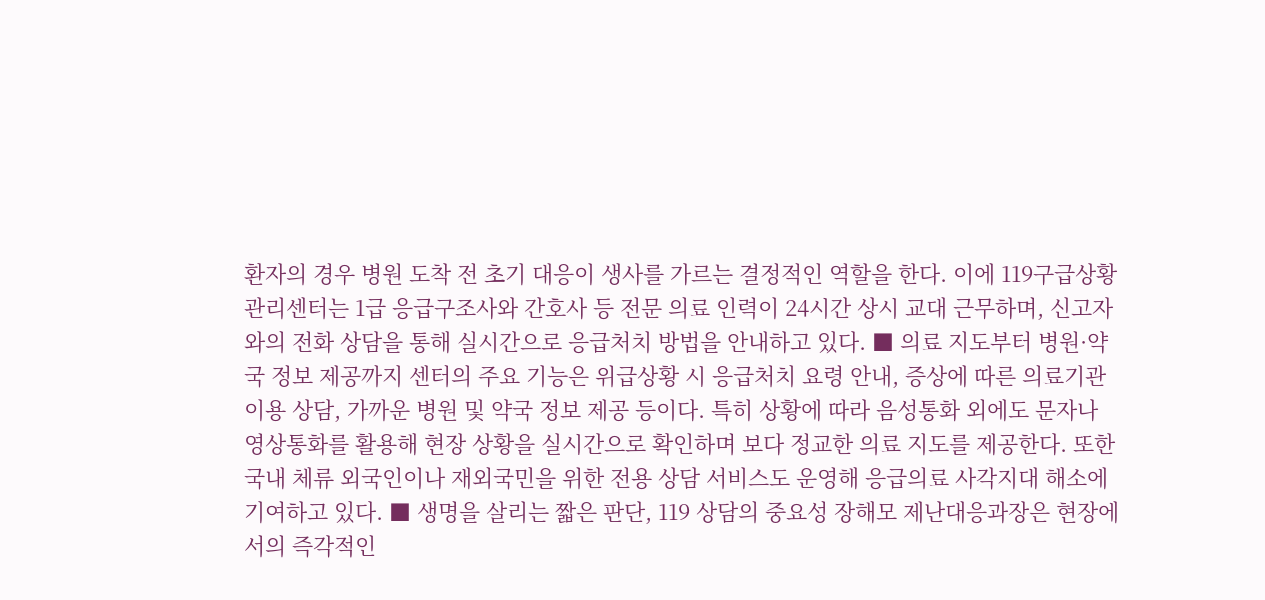환자의 경우 병원 도착 전 초기 대응이 생사를 가르는 결정적인 역할을 한다. 이에 119구급상황관리센터는 1급 응급구조사와 간호사 등 전문 의료 인력이 24시간 상시 교대 근무하며, 신고자와의 전화 상담을 통해 실시간으로 응급처치 방법을 안내하고 있다. ■ 의료 지도부터 병원·약국 정보 제공까지 센터의 주요 기능은 위급상황 시 응급처치 요령 안내, 증상에 따른 의료기관 이용 상담, 가까운 병원 및 약국 정보 제공 등이다. 특히 상황에 따라 음성통화 외에도 문자나 영상통화를 활용해 현장 상황을 실시간으로 확인하며 보다 정교한 의료 지도를 제공한다. 또한 국내 체류 외국인이나 재외국민을 위한 전용 상담 서비스도 운영해 응급의료 사각지대 해소에 기여하고 있다. ■ 생명을 살리는 짧은 판단, 119 상담의 중요성 장해모 제난대응과장은 현장에서의 즉각적인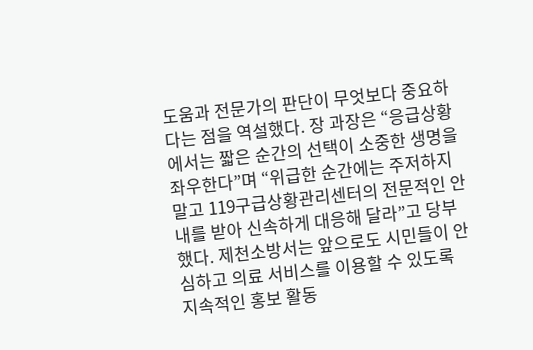도움과 전문가의 판단이 무엇보다 중요하다는 점을 역설했다. 장 과장은 “응급상황에서는 짧은 순간의 선택이 소중한 생명을 좌우한다”며 “위급한 순간에는 주저하지 말고 119구급상황관리센터의 전문적인 안내를 받아 신속하게 대응해 달라”고 당부했다. 제천소방서는 앞으로도 시민들이 안심하고 의료 서비스를 이용할 수 있도록 지속적인 홍보 활동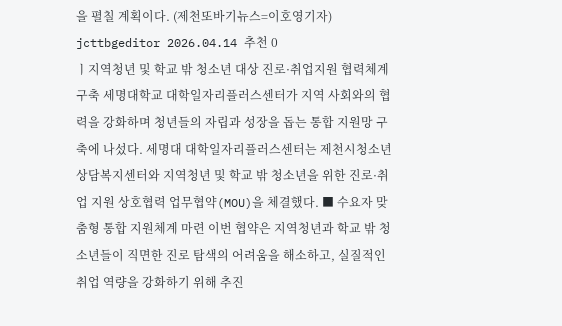을 펼칠 계획이다. (제천또바기뉴스=이호영기자)
jcttbgeditor 2026.04.14 추천 0
ㅣ지역청년 및 학교 밖 청소년 대상 진로·취업지원 협력체계 구축 세명대학교 대학일자리플러스센터가 지역 사회와의 협력을 강화하며 청년들의 자립과 성장을 돕는 통합 지원망 구축에 나섰다. 세명대 대학일자리플러스센터는 제천시청소년상담복지센터와 지역청년 및 학교 밖 청소년을 위한 진로·취업 지원 상호협력 업무협약(MOU)을 체결했다. ■ 수요자 맞춤형 통합 지원체계 마련 이번 협약은 지역청년과 학교 밖 청소년들이 직면한 진로 탐색의 어려움을 해소하고, 실질적인 취업 역량을 강화하기 위해 추진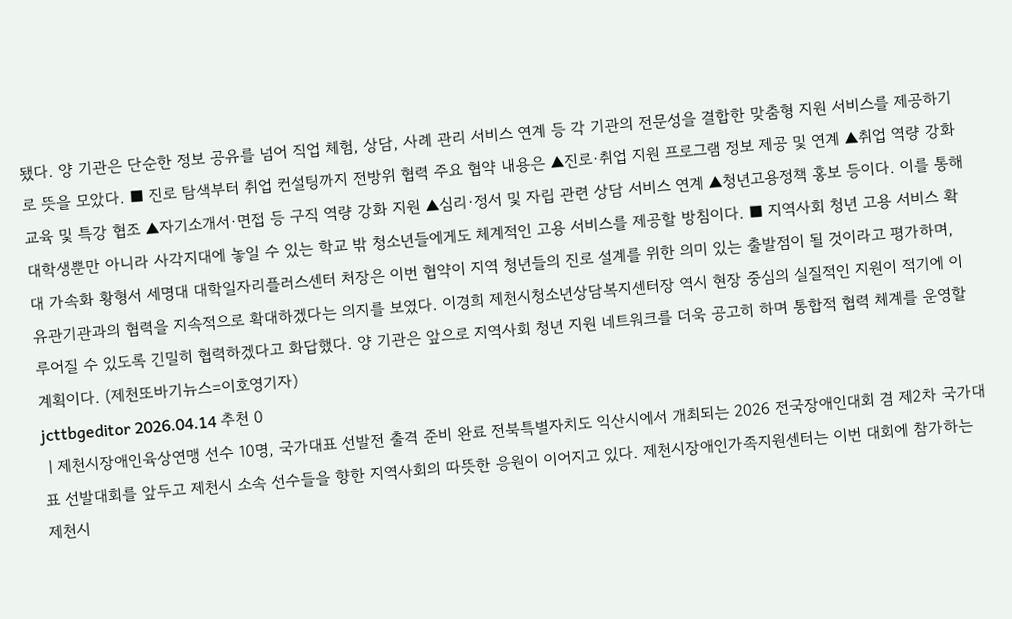됐다. 양 기관은 단순한 정보 공유를 넘어 직업 체험, 상담, 사례 관리 서비스 연계 등 각 기관의 전문성을 결합한 맞춤형 지원 서비스를 제공하기로 뜻을 모았다. ■ 진로 탐색부터 취업 컨설팅까지 전방위 협력 주요 협약 내용은 ▲진로·취업 지원 프로그램 정보 제공 및 연계 ▲취업 역량 강화 교육 및 특강 협조 ▲자기소개서·면접 등 구직 역량 강화 지원 ▲심리·정서 및 자립 관련 상담 서비스 연계 ▲청년고용정책 홍보 등이다. 이를 통해 대학생뿐만 아니라 사각지대에 놓일 수 있는 학교 밖 청소년들에게도 체계적인 고용 서비스를 제공할 방침이다. ■ 지역사회 청년 고용 서비스 확대 가속화 황형서 세명대 대학일자리플러스센터 처장은 이번 협약이 지역 청년들의 진로 설계를 위한 의미 있는 출발점이 될 것이라고 평가하며, 유관기관과의 협력을 지속적으로 확대하겠다는 의지를 보였다. 이경희 제천시청소년상담복지센터장 역시 현장 중심의 실질적인 지원이 적기에 이루어질 수 있도록 긴밀히 협력하겠다고 화답했다. 양 기관은 앞으로 지역사회 청년 지원 네트워크를 더욱 공고히 하며 통합적 협력 체계를 운영할 계획이다. (제천또바기뉴스=이호영기자)
jcttbgeditor 2026.04.14 추천 0
ㅣ제천시장애인육상연맹 선수 10명, 국가대표 선발전 출격 준비 완료 전북특별자치도 익산시에서 개최되는 2026 전국장애인대회 겸 제2차 국가대표 선발대회를 앞두고 제천시 소속 선수들을 향한 지역사회의 따뜻한 응원이 이어지고 있다. 제천시장애인가족지원센터는 이번 대회에 참가하는 제천시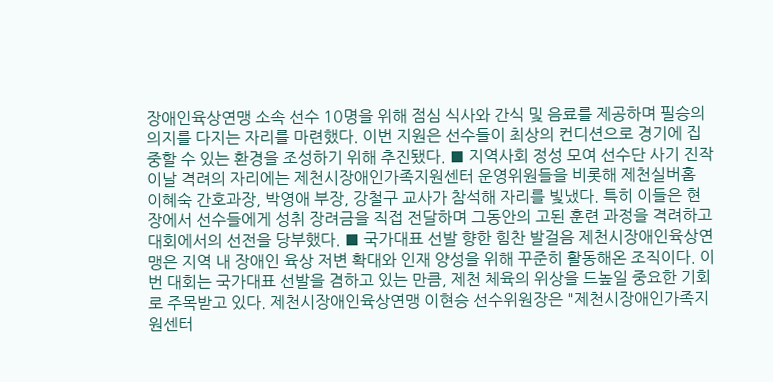장애인육상연맹 소속 선수 10명을 위해 점심 식사와 간식 및 음료를 제공하며 필승의 의지를 다지는 자리를 마련했다. 이번 지원은 선수들이 최상의 컨디션으로 경기에 집중할 수 있는 환경을 조성하기 위해 추진됐다. ■ 지역사회 정성 모여 선수단 사기 진작 이날 격려의 자리에는 제천시장애인가족지원센터 운영위원들을 비롯해 제천실버홈 이혜숙 간호과장, 박영애 부장, 강철구 교사가 참석해 자리를 빛냈다. 특히 이들은 현장에서 선수들에게 성취 장려금을 직접 전달하며 그동안의 고된 훈련 과정을 격려하고 대회에서의 선전을 당부했다. ■ 국가대표 선발 향한 힘찬 발걸음 제천시장애인육상연맹은 지역 내 장애인 육상 저변 확대와 인재 양성을 위해 꾸준히 활동해온 조직이다. 이번 대회는 국가대표 선발을 겸하고 있는 만큼, 제천 체육의 위상을 드높일 중요한 기회로 주목받고 있다. 제천시장애인육상연맹 이현승 선수위원장은 "제천시장애인가족지원센터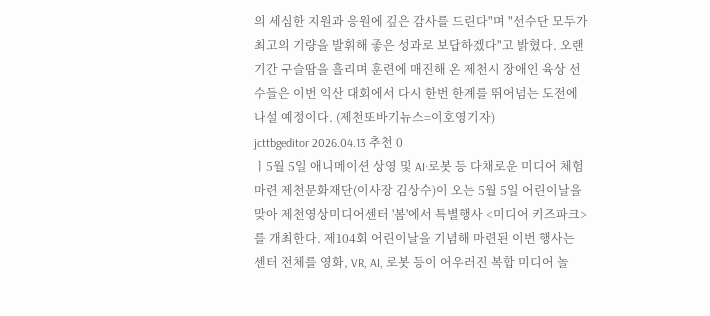의 세심한 지원과 응원에 깊은 감사를 드린다"며 "선수단 모두가 최고의 기량을 발휘해 좋은 성과로 보답하겠다"고 밝혔다. 오랜 기간 구슬땀을 흘리며 훈련에 매진해 온 제천시 장애인 육상 선수들은 이번 익산 대회에서 다시 한번 한계를 뛰어넘는 도전에 나설 예정이다. (제천또바기뉴스=이호영기자)
jcttbgeditor 2026.04.13 추천 0
ㅣ5월 5일 애니메이션 상영 및 AI·로봇 등 다채로운 미디어 체험 마련 제천문화재단(이사장 김상수)이 오는 5월 5일 어린이날을 맞아 제천영상미디어센터 '봄'에서 특별행사 <미디어 키즈파크>를 개최한다. 제104회 어린이날을 기념해 마련된 이번 행사는 센터 전체를 영화, VR, AI, 로봇 등이 어우러진 복합 미디어 놀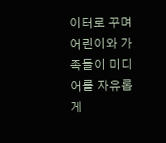이터로 꾸며 어린이와 가족들이 미디어를 자유롭게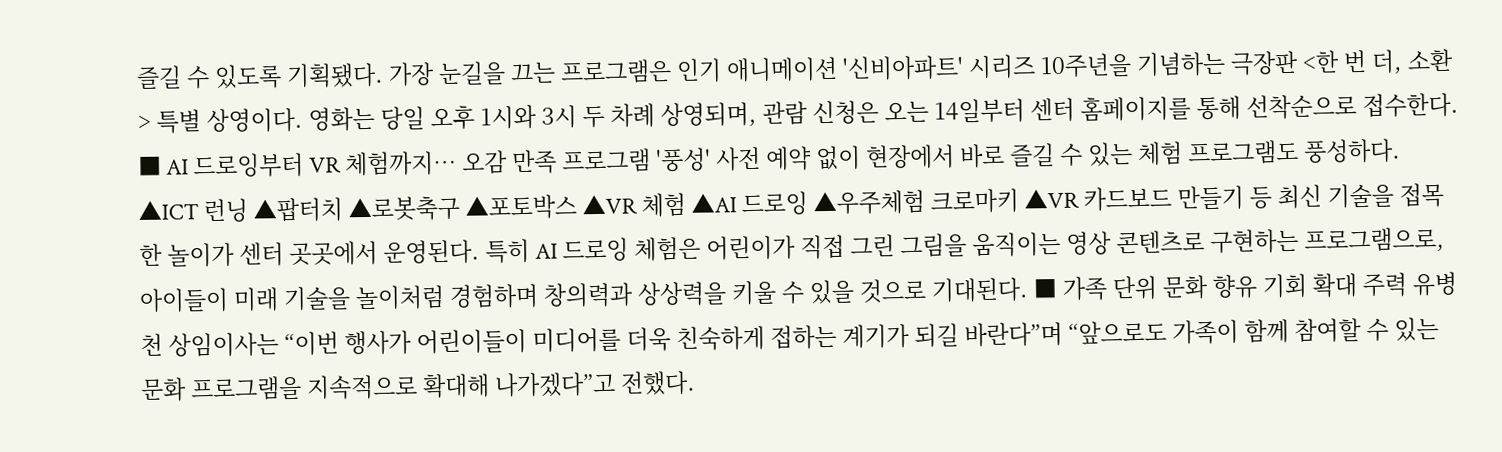즐길 수 있도록 기획됐다. 가장 눈길을 끄는 프로그램은 인기 애니메이션 '신비아파트' 시리즈 10주년을 기념하는 극장판 <한 번 더, 소환> 특별 상영이다. 영화는 당일 오후 1시와 3시 두 차례 상영되며, 관람 신청은 오는 14일부터 센터 홈페이지를 통해 선착순으로 접수한다. ■ AI 드로잉부터 VR 체험까지… 오감 만족 프로그램 '풍성' 사전 예약 없이 현장에서 바로 즐길 수 있는 체험 프로그램도 풍성하다. ▲ICT 런닝 ▲팝터치 ▲로봇축구 ▲포토박스 ▲VR 체험 ▲AI 드로잉 ▲우주체험 크로마키 ▲VR 카드보드 만들기 등 최신 기술을 접목한 놀이가 센터 곳곳에서 운영된다. 특히 AI 드로잉 체험은 어린이가 직접 그린 그림을 움직이는 영상 콘텐츠로 구현하는 프로그램으로, 아이들이 미래 기술을 놀이처럼 경험하며 창의력과 상상력을 키울 수 있을 것으로 기대된다. ■ 가족 단위 문화 향유 기회 확대 주력 유병천 상임이사는 “이번 행사가 어린이들이 미디어를 더욱 친숙하게 접하는 계기가 되길 바란다”며 “앞으로도 가족이 함께 참여할 수 있는 문화 프로그램을 지속적으로 확대해 나가겠다”고 전했다.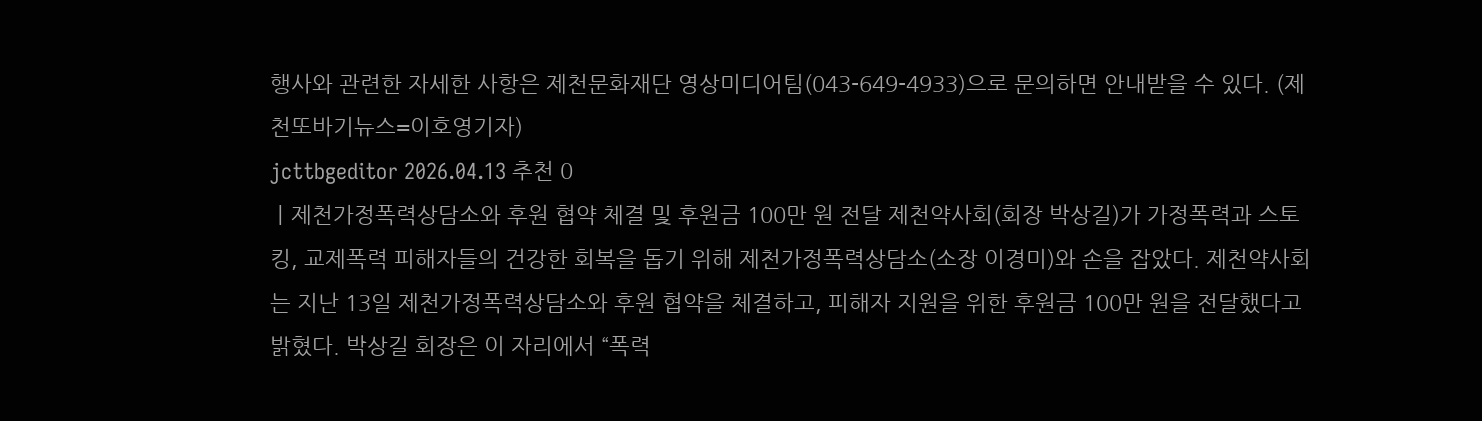행사와 관련한 자세한 사항은 제천문화재단 영상미디어팀(043-649-4933)으로 문의하면 안내받을 수 있다. (제천또바기뉴스=이호영기자)
jcttbgeditor 2026.04.13 추천 0
ㅣ제천가정폭력상담소와 후원 협약 체결 및 후원금 100만 원 전달 제천약사회(회장 박상길)가 가정폭력과 스토킹, 교제폭력 피해자들의 건강한 회복을 돕기 위해 제천가정폭력상담소(소장 이경미)와 손을 잡았다. 제천약사회는 지난 13일 제천가정폭력상담소와 후원 협약을 체결하고, 피해자 지원을 위한 후원금 100만 원을 전달했다고 밝혔다. 박상길 회장은 이 자리에서 “폭력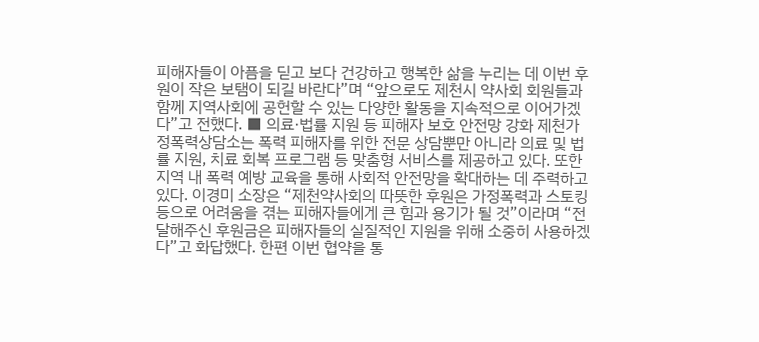피해자들이 아픔을 딛고 보다 건강하고 행복한 삶을 누리는 데 이번 후원이 작은 보탬이 되길 바란다”며 “앞으로도 제천시 약사회 회원들과 함께 지역사회에 공헌할 수 있는 다양한 활동을 지속적으로 이어가겠다”고 전했다. ■ 의료·법률 지원 등 피해자 보호 안전망 강화 제천가정폭력상담소는 폭력 피해자를 위한 전문 상담뿐만 아니라 의료 및 법률 지원, 치료 회복 프로그램 등 맞춤형 서비스를 제공하고 있다. 또한 지역 내 폭력 예방 교육을 통해 사회적 안전망을 확대하는 데 주력하고 있다. 이경미 소장은 “제천약사회의 따뜻한 후원은 가정폭력과 스토킹 등으로 어려움을 겪는 피해자들에게 큰 힘과 용기가 될 것”이라며 “전달해주신 후원금은 피해자들의 실질적인 지원을 위해 소중히 사용하겠다”고 화답했다. 한편 이번 협약을 통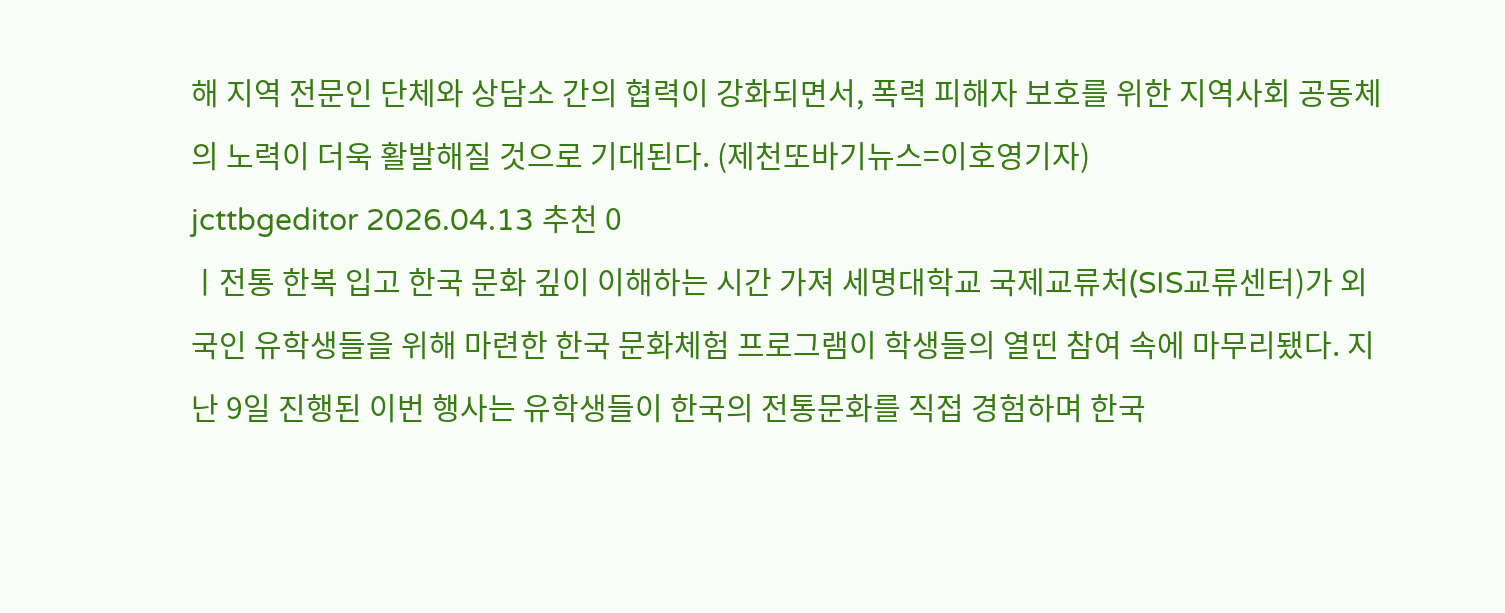해 지역 전문인 단체와 상담소 간의 협력이 강화되면서, 폭력 피해자 보호를 위한 지역사회 공동체의 노력이 더욱 활발해질 것으로 기대된다. (제천또바기뉴스=이호영기자)
jcttbgeditor 2026.04.13 추천 0
ㅣ전통 한복 입고 한국 문화 깊이 이해하는 시간 가져 세명대학교 국제교류처(SIS교류센터)가 외국인 유학생들을 위해 마련한 한국 문화체험 프로그램이 학생들의 열띤 참여 속에 마무리됐다. 지난 9일 진행된 이번 행사는 유학생들이 한국의 전통문화를 직접 경험하며 한국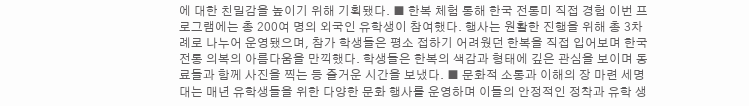에 대한 친밀감을 높이기 위해 기획됐다. ■ 한복 체험 통해 한국 전통미 직접 경험 이번 프로그램에는 총 200여 명의 외국인 유학생이 참여했다. 행사는 원활한 진행을 위해 총 3차례로 나누어 운영됐으며, 참가 학생들은 평소 접하기 어려웠던 한복을 직접 입어보며 한국 전통 의복의 아름다움을 만끽했다. 학생들은 한복의 색감과 형태에 깊은 관심을 보이며 동료들과 함께 사진을 찍는 등 즐거운 시간을 보냈다. ■ 문화적 소통과 이해의 장 마련 세명대는 매년 유학생들을 위한 다양한 문화 행사를 운영하며 이들의 안정적인 정착과 유학 생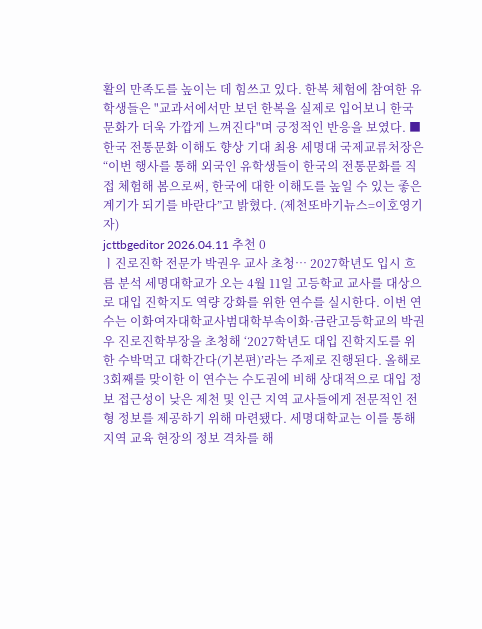활의 만족도를 높이는 데 힘쓰고 있다. 한복 체험에 참여한 유학생들은 "교과서에서만 보던 한복을 실제로 입어보니 한국 문화가 더욱 가깝게 느껴진다"며 긍정적인 반응을 보였다. ■ 한국 전통문화 이해도 향상 기대 최용 세명대 국제교류처장은 “이번 행사를 통해 외국인 유학생들이 한국의 전통문화를 직접 체험해 봄으로써, 한국에 대한 이해도를 높일 수 있는 좋은 계기가 되기를 바란다”고 밝혔다. (제천또바기뉴스=이호영기자)
jcttbgeditor 2026.04.11 추천 0
ㅣ진로진학 전문가 박권우 교사 초청… 2027학년도 입시 흐름 분석 세명대학교가 오는 4월 11일 고등학교 교사를 대상으로 대입 진학지도 역량 강화를 위한 연수를 실시한다. 이번 연수는 이화여자대학교사범대학부속이화·금란고등학교의 박권우 진로진학부장을 초청해 ‘2027학년도 대입 진학지도를 위한 수박먹고 대학간다(기본편)’라는 주제로 진행된다. 올해로 3회째를 맞이한 이 연수는 수도권에 비해 상대적으로 대입 정보 접근성이 낮은 제천 및 인근 지역 교사들에게 전문적인 전형 정보를 제공하기 위해 마련됐다. 세명대학교는 이를 통해 지역 교육 현장의 정보 격차를 해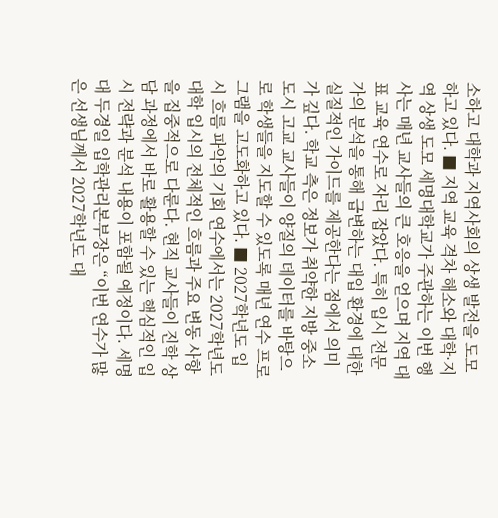소하고 대학과 지역사회의 상생 발전을 도모하고 있다. ■ 지역 교육 격차 해소와 대학·지역 상생 도모 세명대학교가 주관하는 이번 행사는 매년 교사들의 큰 호응을 얻으며 지역 대표 교육 연수로 자리 잡았다. 특히 입시 전문가의 분석을 통해 급변하는 대입 환경에 대한 실질적인 가이드를 제공한다는 점에서 의미가 깊다. 학교 측은 정보가 취약한 지방 중소도시 고교 교사들이 양질의 데이터를 바탕으로 학생들을 지도할 수 있도록 매년 연수 프로그램을 고도화하고 있다. ■ 2027학년도 입시 흐름 파악의 기회 연수에서는 2027학년도 대학 입시의 전체적인 흐름과 주요 변동 사항을 집중적으로 다룬다. 현직 교사들이 진학 상담 과정에서 바로 활용할 수 있는 핵심적인 입시 전략과 분석 내용이 포함될 예정이다. 세명대 두경일 입학관리본부장은 “이번 연수가 많은 선생님께서 2027학년도 대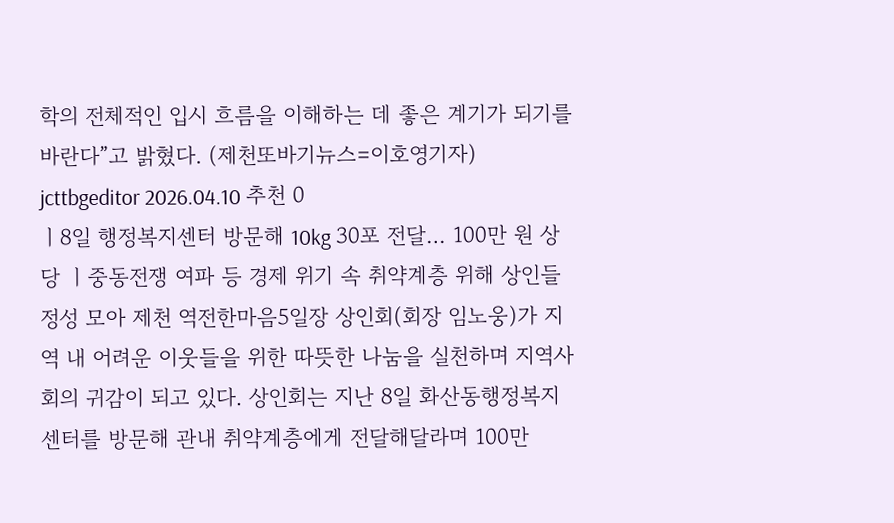학의 전체적인 입시 흐름을 이해하는 데 좋은 계기가 되기를 바란다”고 밝혔다. (제천또바기뉴스=이호영기자)
jcttbgeditor 2026.04.10 추천 0
ㅣ8일 행정복지센터 방문해 10kg 30포 전달… 100만 원 상당 ㅣ중동전쟁 여파 등 경제 위기 속 취약계층 위해 상인들 정성 모아 제천 역전한마음5일장 상인회(회장 임노웅)가 지역 내 어려운 이웃들을 위한 따뜻한 나눔을 실천하며 지역사회의 귀감이 되고 있다. 상인회는 지난 8일 화산동행정복지센터를 방문해 관내 취약계층에게 전달해달라며 100만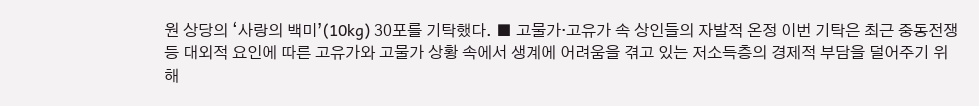원 상당의 ‘사랑의 백미’(10kg) 30포를 기탁했다. ■ 고물가·고유가 속 상인들의 자발적 온정 이번 기탁은 최근 중동전쟁 등 대외적 요인에 따른 고유가와 고물가 상황 속에서 생계에 어려움을 겪고 있는 저소득층의 경제적 부담을 덜어주기 위해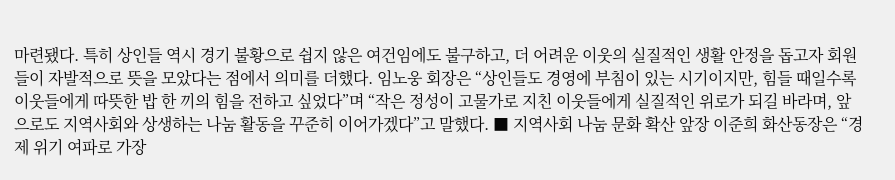마련됐다. 특히 상인들 역시 경기 불황으로 쉽지 않은 여건임에도 불구하고, 더 어려운 이웃의 실질적인 생활 안정을 돕고자 회원들이 자발적으로 뜻을 모았다는 점에서 의미를 더했다. 임노웅 회장은 “상인들도 경영에 부침이 있는 시기이지만, 힘들 때일수록 이웃들에게 따뜻한 밥 한 끼의 힘을 전하고 싶었다”며 “작은 정성이 고물가로 지친 이웃들에게 실질적인 위로가 되길 바라며, 앞으로도 지역사회와 상생하는 나눔 활동을 꾸준히 이어가겠다”고 말했다. ■ 지역사회 나눔 문화 확산 앞장 이준희 화산동장은 “경제 위기 여파로 가장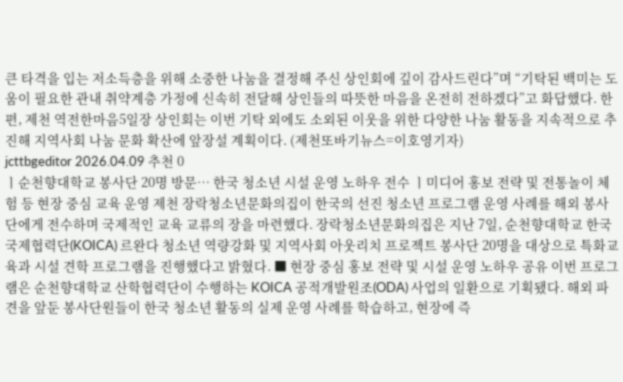큰 타격을 입는 저소득층을 위해 소중한 나눔을 결정해 주신 상인회에 깊이 감사드린다”며 “기탁된 백미는 도움이 필요한 관내 취약계층 가정에 신속히 전달해 상인들의 따뜻한 마음을 온전히 전하겠다”고 화답했다. 한편, 제천 역전한마음5일장 상인회는 이번 기탁 외에도 소외된 이웃을 위한 다양한 나눔 활동을 지속적으로 추진해 지역사회 나눔 문화 확산에 앞장설 계획이다. (제천또바기뉴스=이호영기자)
jcttbgeditor 2026.04.09 추천 0
ㅣ순천향대학교 봉사단 20명 방문… 한국 청소년 시설 운영 노하우 전수 ㅣ미디어 홍보 전략 및 전통놀이 체험 등 현장 중심 교육 운영 제천 장락청소년문화의집이 한국의 선진 청소년 프로그램 운영 사례를 해외 봉사단에게 전수하며 국제적인 교육 교류의 장을 마련했다. 장락청소년문화의집은 지난 7일, 순천향대학교 한국국제협력단(KOICA) 르완다 청소년 역량강화 및 지역사회 아웃리치 프로젝트 봉사단 20명을 대상으로 특화교육과 시설 견학 프로그램을 진행했다고 밝혔다. ■ 현장 중심 홍보 전략 및 시설 운영 노하우 공유 이번 프로그램은 순천향대학교 산학협력단이 수행하는 KOICA 공적개발원조(ODA) 사업의 일환으로 기획됐다. 해외 파견을 앞둔 봉사단원들이 한국 청소년 활동의 실제 운영 사례를 학습하고, 현장에 즉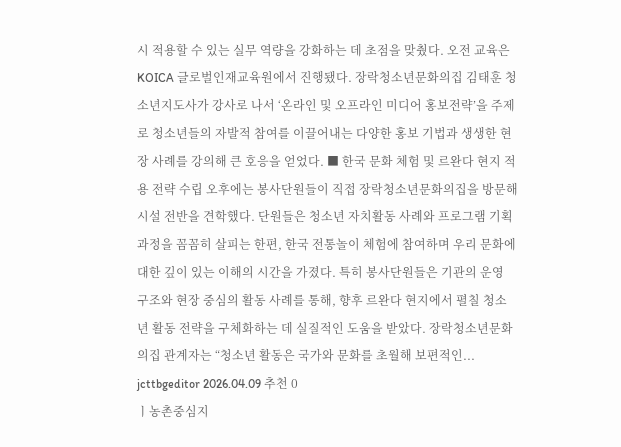시 적용할 수 있는 실무 역량을 강화하는 데 초점을 맞췄다. 오전 교육은 KOICA 글로벌인재교육원에서 진행됐다. 장락청소년문화의집 김태훈 청소년지도사가 강사로 나서 ‘온라인 및 오프라인 미디어 홍보전략’을 주제로 청소년들의 자발적 참여를 이끌어내는 다양한 홍보 기법과 생생한 현장 사례를 강의해 큰 호응을 얻었다. ■ 한국 문화 체험 및 르완다 현지 적용 전략 수립 오후에는 봉사단원들이 직접 장락청소년문화의집을 방문해 시설 전반을 견학했다. 단원들은 청소년 자치활동 사례와 프로그램 기획 과정을 꼼꼼히 살피는 한편, 한국 전통놀이 체험에 참여하며 우리 문화에 대한 깊이 있는 이해의 시간을 가졌다. 특히 봉사단원들은 기관의 운영 구조와 현장 중심의 활동 사례를 통해, 향후 르완다 현지에서 펼칠 청소년 활동 전략을 구체화하는 데 실질적인 도움을 받았다. 장락청소년문화의집 관계자는 “청소년 활동은 국가와 문화를 초월해 보편적인...
jcttbgeditor 2026.04.09 추천 0
ㅣ농촌중심지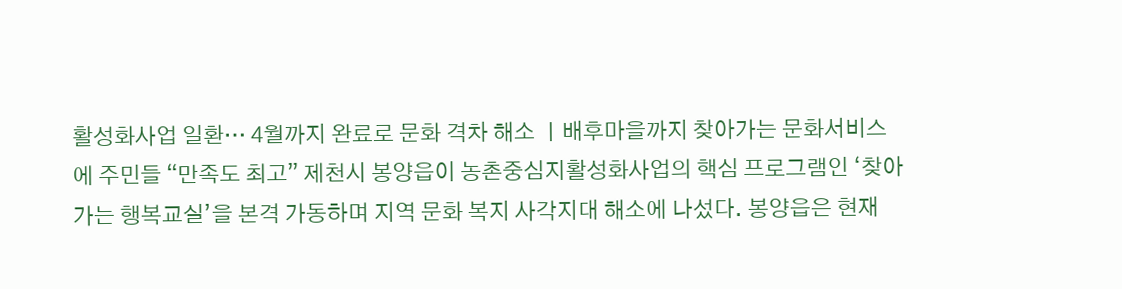활성화사업 일환… 4월까지 완료로 문화 격차 해소 ㅣ배후마을까지 찾아가는 문화서비스에 주민들 “만족도 최고” 제천시 봉양읍이 농촌중심지활성화사업의 핵심 프로그램인 ‘찾아가는 행복교실’을 본격 가동하며 지역 문화 복지 사각지대 해소에 나섰다. 봉양읍은 현재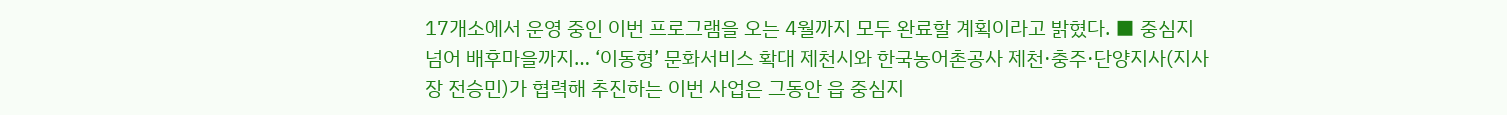17개소에서 운영 중인 이번 프로그램을 오는 4월까지 모두 완료할 계획이라고 밝혔다. ■ 중심지 넘어 배후마을까지… ‘이동형’ 문화서비스 확대 제천시와 한국농어촌공사 제천·충주·단양지사(지사장 전승민)가 협력해 추진하는 이번 사업은 그동안 읍 중심지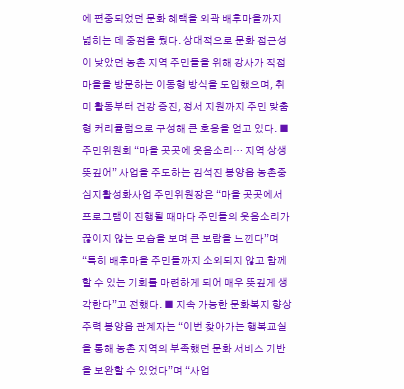에 편중되었던 문화 혜택을 외곽 배후마을까지 넓히는 데 중점을 뒀다. 상대적으로 문화 접근성이 낮았던 농촌 지역 주민들을 위해 강사가 직접 마을을 방문하는 이동형 방식을 도입했으며, 취미 활동부터 건강 증진, 정서 지원까지 주민 맞춤형 커리큘럼으로 구성해 큰 호응을 얻고 있다. ■ 주민위원회 “마을 곳곳에 웃음소리… 지역 상생 뜻깊어” 사업을 주도하는 김석진 봉양읍 농촌중심지활성화사업 주민위원장은 “마을 곳곳에서 프로그램이 진행될 때마다 주민들의 웃음소리가 끊이지 않는 모습을 보며 큰 보람을 느낀다”며 “특히 배후마을 주민들까지 소외되지 않고 함께할 수 있는 기회를 마련하게 되어 매우 뜻깊게 생각한다”고 전했다. ■ 지속 가능한 문화복지 향상 주력 봉양읍 관계자는 “이번 찾아가는 행복교실을 통해 농촌 지역의 부족했던 문화 서비스 기반을 보완할 수 있었다”며 “사업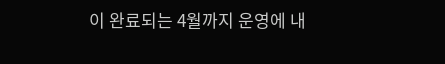이 완료되는 4월까지 운영에 내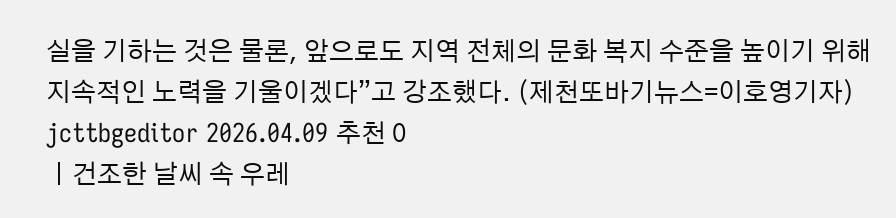실을 기하는 것은 물론, 앞으로도 지역 전체의 문화 복지 수준을 높이기 위해 지속적인 노력을 기울이겠다”고 강조했다. (제천또바기뉴스=이호영기자)
jcttbgeditor 2026.04.09 추천 0
ㅣ건조한 날씨 속 우레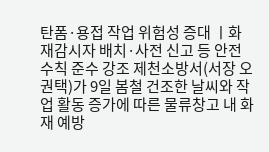탄폼·용접 작업 위험성 증대 ㅣ화재감시자 배치·사전 신고 등 안전수칙 준수 강조 제천소방서(서장 오권택)가 9일 봄철 건조한 날씨와 작업 활동 증가에 따른 물류창고 내 화재 예방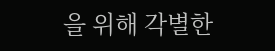을 위해 각별한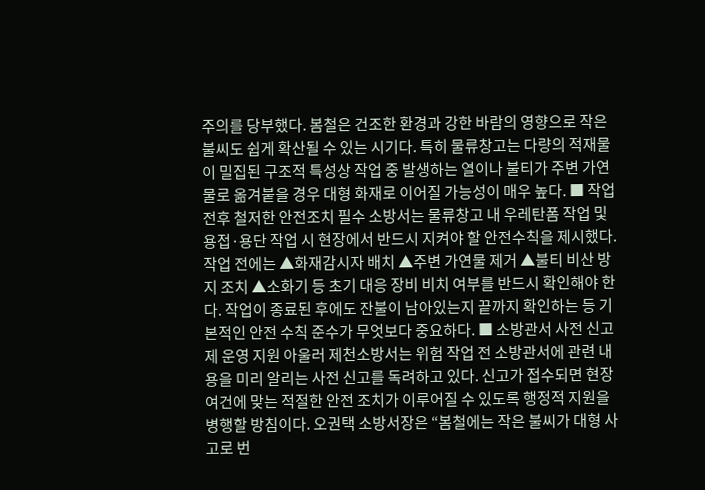주의를 당부했다. 봄철은 건조한 환경과 강한 바람의 영향으로 작은 불씨도 쉽게 확산될 수 있는 시기다. 특히 물류창고는 다량의 적재물이 밀집된 구조적 특성상 작업 중 발생하는 열이나 불티가 주변 가연물로 옮겨붙을 경우 대형 화재로 이어질 가능성이 매우 높다. ■ 작업 전후 철저한 안전조치 필수 소방서는 물류창고 내 우레탄폼 작업 및 용접·용단 작업 시 현장에서 반드시 지켜야 할 안전수칙을 제시했다. 작업 전에는 ▲화재감시자 배치 ▲주변 가연물 제거 ▲불티 비산 방지 조치 ▲소화기 등 초기 대응 장비 비치 여부를 반드시 확인해야 한다. 작업이 종료된 후에도 잔불이 남아있는지 끝까지 확인하는 등 기본적인 안전 수칙 준수가 무엇보다 중요하다. ■ 소방관서 사전 신고제 운영 지원 아울러 제천소방서는 위험 작업 전 소방관서에 관련 내용을 미리 알리는 사전 신고를 독려하고 있다. 신고가 접수되면 현장 여건에 맞는 적절한 안전 조치가 이루어질 수 있도록 행정적 지원을 병행할 방침이다. 오권택 소방서장은 “봄철에는 작은 불씨가 대형 사고로 번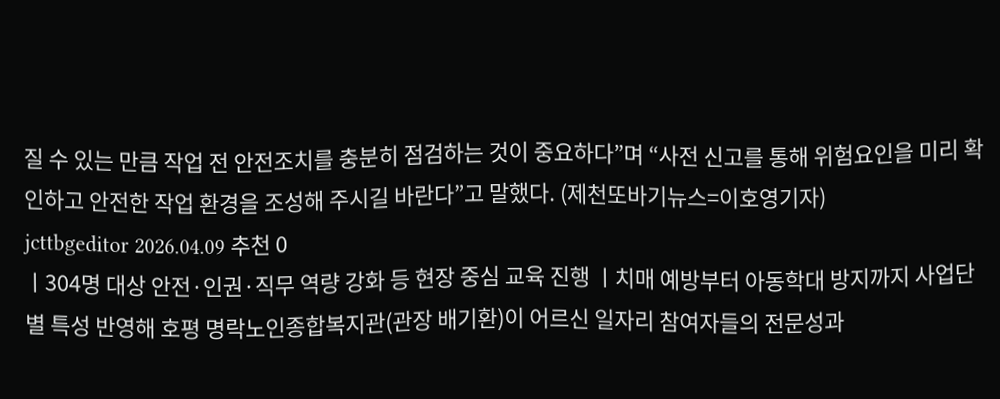질 수 있는 만큼 작업 전 안전조치를 충분히 점검하는 것이 중요하다”며 “사전 신고를 통해 위험요인을 미리 확인하고 안전한 작업 환경을 조성해 주시길 바란다”고 말했다. (제천또바기뉴스=이호영기자)
jcttbgeditor 2026.04.09 추천 0
ㅣ304명 대상 안전·인권·직무 역량 강화 등 현장 중심 교육 진행 ㅣ치매 예방부터 아동학대 방지까지 사업단별 특성 반영해 호평 명락노인종합복지관(관장 배기환)이 어르신 일자리 참여자들의 전문성과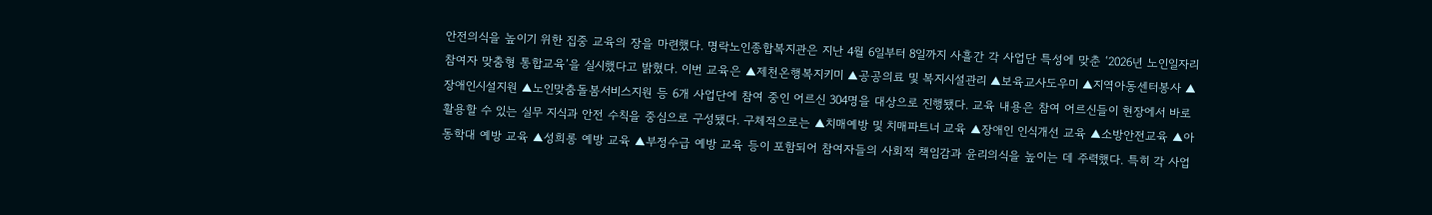안전의식을 높이기 위한 집중 교육의 장을 마련했다. 명락노인종합복지관은 지난 4월 6일부터 8일까지 사흘간 각 사업단 특성에 맞춘 ‘2026년 노인일자리 참여자 맞춤형 통합교육’을 실시했다고 밝혔다. 이번 교육은 ▲제천온행복지키미 ▲공공의료 및 복지시설관리 ▲보육교사도우미 ▲지역아동센터봉사 ▲장애인시설지원 ▲노인맞춤돌봄서비스지원 등 6개 사업단에 참여 중인 어르신 304명을 대상으로 진행됐다. 교육 내용은 참여 어르신들이 현장에서 바로 활용할 수 있는 실무 지식과 안전 수칙을 중심으로 구성됐다. 구체적으로는 ▲치매예방 및 치매파트너 교육 ▲장애인 인식개선 교육 ▲소방안전교육 ▲아동학대 예방 교육 ▲성희롱 예방 교육 ▲부정수급 예방 교육 등이 포함되어 참여자들의 사회적 책임감과 윤리의식을 높이는 데 주력했다. 특히 각 사업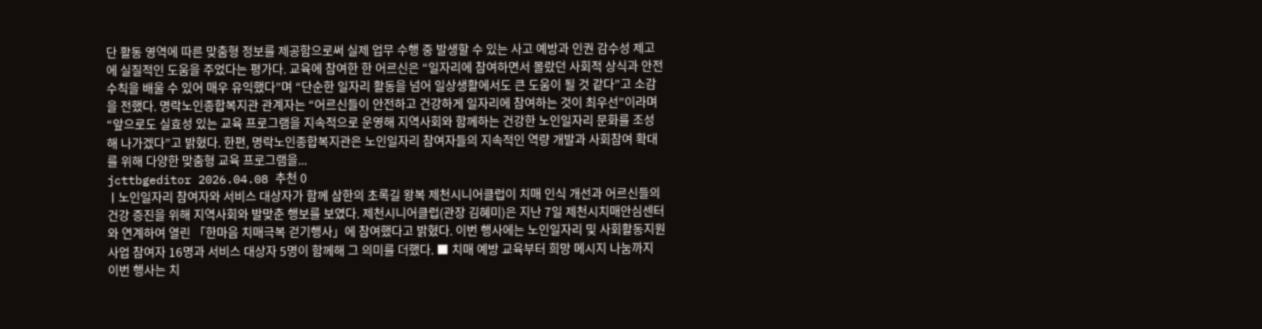단 활동 영역에 따른 맞춤형 정보를 제공함으로써 실제 업무 수행 중 발생할 수 있는 사고 예방과 인권 감수성 제고에 실질적인 도움을 주었다는 평가다. 교육에 참여한 한 어르신은 “일자리에 참여하면서 몰랐던 사회적 상식과 안전 수칙을 배울 수 있어 매우 유익했다”며 “단순한 일자리 활동을 넘어 일상생활에서도 큰 도움이 될 것 같다”고 소감을 전했다. 명락노인종합복지관 관계자는 “어르신들이 안전하고 건강하게 일자리에 참여하는 것이 최우선”이라며 “앞으로도 실효성 있는 교육 프로그램을 지속적으로 운영해 지역사회와 함께하는 건강한 노인일자리 문화를 조성해 나가겠다”고 밝혔다. 한편, 명락노인종합복지관은 노인일자리 참여자들의 지속적인 역량 개발과 사회참여 확대를 위해 다양한 맞춤형 교육 프로그램을...
jcttbgeditor 2026.04.08 추천 0
ㅣ노인일자리 참여자와 서비스 대상자가 함께 삼한의 초록길 왕복 제천시니어클럽이 치매 인식 개선과 어르신들의 건강 증진을 위해 지역사회와 발맞춘 행보를 보였다. 제천시니어클럽(관장 김혜미)은 지난 7일 제천시치매안심센터와 연계하여 열린 「한마음 치매극복 걷기행사」에 참여했다고 밝혔다. 이번 행사에는 노인일자리 및 사회활동지원사업 참여자 16명과 서비스 대상자 5명이 함께해 그 의미를 더했다. ■ 치매 예방 교육부터 희망 메시지 나눔까지 이번 행사는 치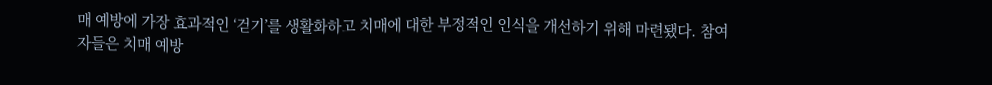매 예방에 가장 효과적인 ‘걷기’를 생활화하고 치매에 대한 부정적인 인식을 개선하기 위해 마련됐다. 참여자들은 치매 예방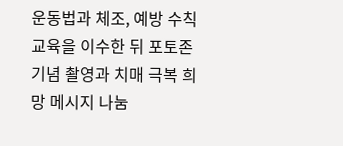운동법과 체조, 예방 수칙 교육을 이수한 뒤 포토존 기념 촬영과 치매 극복 희망 메시지 나눔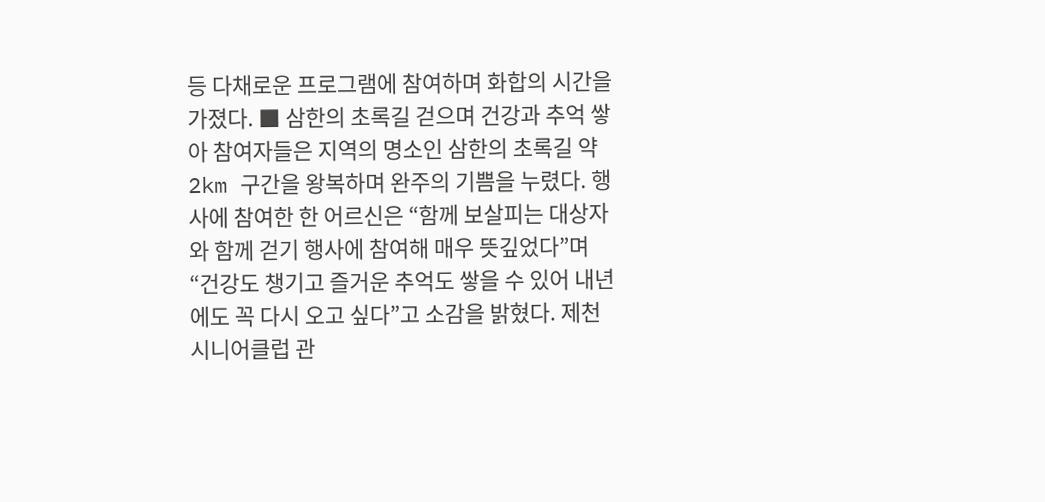등 다채로운 프로그램에 참여하며 화합의 시간을 가졌다. ■ 삼한의 초록길 걷으며 건강과 추억 쌓아 참여자들은 지역의 명소인 삼한의 초록길 약 2km 구간을 왕복하며 완주의 기쁨을 누렸다. 행사에 참여한 한 어르신은 “함께 보살피는 대상자와 함께 걷기 행사에 참여해 매우 뜻깊었다”며 “건강도 챙기고 즐거운 추억도 쌓을 수 있어 내년에도 꼭 다시 오고 싶다”고 소감을 밝혔다. 제천시니어클럽 관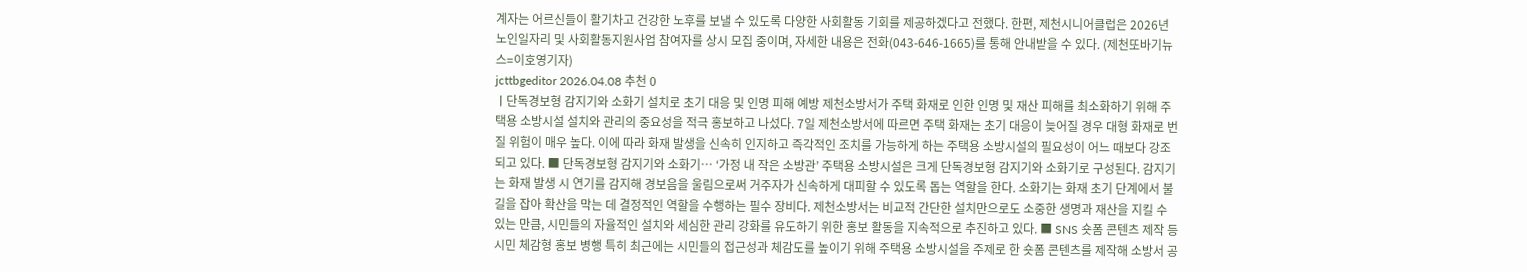계자는 어르신들이 활기차고 건강한 노후를 보낼 수 있도록 다양한 사회활동 기회를 제공하겠다고 전했다. 한편, 제천시니어클럽은 2026년 노인일자리 및 사회활동지원사업 참여자를 상시 모집 중이며, 자세한 내용은 전화(043-646-1665)를 통해 안내받을 수 있다. (제천또바기뉴스=이호영기자)
jcttbgeditor 2026.04.08 추천 0
ㅣ단독경보형 감지기와 소화기 설치로 초기 대응 및 인명 피해 예방 제천소방서가 주택 화재로 인한 인명 및 재산 피해를 최소화하기 위해 주택용 소방시설 설치와 관리의 중요성을 적극 홍보하고 나섰다. 7일 제천소방서에 따르면 주택 화재는 초기 대응이 늦어질 경우 대형 화재로 번질 위험이 매우 높다. 이에 따라 화재 발생을 신속히 인지하고 즉각적인 조치를 가능하게 하는 주택용 소방시설의 필요성이 어느 때보다 강조되고 있다. ■ 단독경보형 감지기와 소화기… ‘가정 내 작은 소방관’ 주택용 소방시설은 크게 단독경보형 감지기와 소화기로 구성된다. 감지기는 화재 발생 시 연기를 감지해 경보음을 울림으로써 거주자가 신속하게 대피할 수 있도록 돕는 역할을 한다. 소화기는 화재 초기 단계에서 불길을 잡아 확산을 막는 데 결정적인 역할을 수행하는 필수 장비다. 제천소방서는 비교적 간단한 설치만으로도 소중한 생명과 재산을 지킬 수 있는 만큼, 시민들의 자율적인 설치와 세심한 관리 강화를 유도하기 위한 홍보 활동을 지속적으로 추진하고 있다. ■ SNS 숏폼 콘텐츠 제작 등 시민 체감형 홍보 병행 특히 최근에는 시민들의 접근성과 체감도를 높이기 위해 주택용 소방시설을 주제로 한 숏폼 콘텐츠를 제작해 소방서 공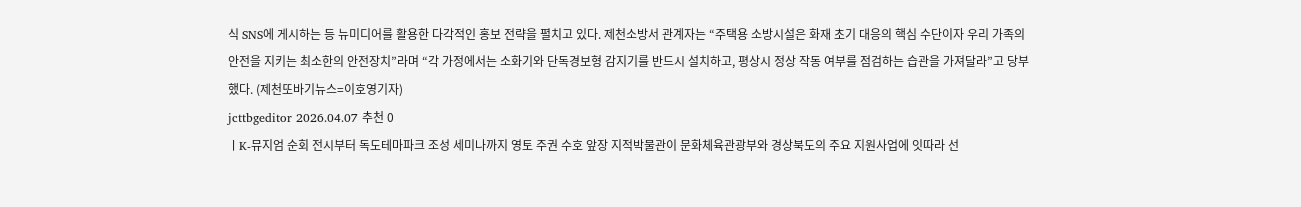식 SNS에 게시하는 등 뉴미디어를 활용한 다각적인 홍보 전략을 펼치고 있다. 제천소방서 관계자는 “주택용 소방시설은 화재 초기 대응의 핵심 수단이자 우리 가족의 안전을 지키는 최소한의 안전장치”라며 “각 가정에서는 소화기와 단독경보형 감지기를 반드시 설치하고, 평상시 정상 작동 여부를 점검하는 습관을 가져달라”고 당부했다. (제천또바기뉴스=이호영기자)
jcttbgeditor 2026.04.07 추천 0
ㅣK-뮤지엄 순회 전시부터 독도테마파크 조성 세미나까지 영토 주권 수호 앞장 지적박물관이 문화체육관광부와 경상북도의 주요 지원사업에 잇따라 선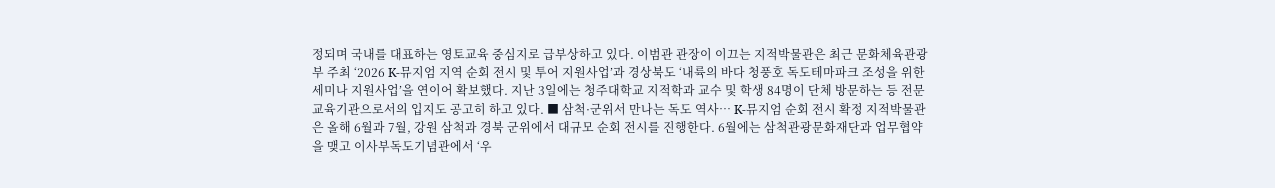정되며 국내를 대표하는 영토교육 중심지로 급부상하고 있다. 이범관 관장이 이끄는 지적박물관은 최근 문화체육관광부 주최 ‘2026 K-뮤지엄 지역 순회 전시 및 투어 지원사업’과 경상북도 ‘내륙의 바다 청풍호 독도테마파크 조성을 위한 세미나 지원사업’을 연이어 확보했다. 지난 3일에는 청주대학교 지적학과 교수 및 학생 84명이 단체 방문하는 등 전문 교육기관으로서의 입지도 공고히 하고 있다. ■ 삼척·군위서 만나는 독도 역사… K-뮤지엄 순회 전시 확정 지적박물관은 올해 6월과 7월, 강원 삼척과 경북 군위에서 대규모 순회 전시를 진행한다. 6월에는 삼척관광문화재단과 업무협약을 맺고 이사부독도기념관에서 ‘우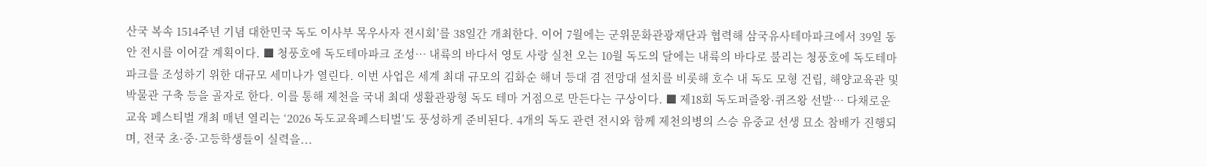산국 복속 1514주년 기념 대한민국 독도 이사부 목우사자 전시회’를 38일간 개최한다. 이어 7월에는 군위문화관광재단과 협력해 삼국유사테마파크에서 39일 동안 전시를 이어갈 계획이다. ■ 청풍호에 독도테마파크 조성… 내륙의 바다서 영토 사랑 실천 오는 10월 독도의 달에는 내륙의 바다로 불리는 청풍호에 독도테마파크를 조성하기 위한 대규모 세미나가 열린다. 이번 사업은 세계 최대 규모의 김화순 해녀 등대 겸 전망대 설치를 비롯해 호수 내 독도 모형 건립, 해양교육관 및 박물관 구축 등을 골자로 한다. 이를 통해 제천을 국내 최대 생활관광형 독도 테마 거점으로 만든다는 구상이다. ■ 제18회 독도퍼즐왕·퀴즈왕 선발… 다채로운 교육 페스티벌 개최 매년 열리는 ‘2026 독도교육페스티벌’도 풍성하게 준비된다. 4개의 독도 관련 전시와 함께 제천의병의 스승 유중교 선생 묘소 참배가 진행되며, 전국 초·중·고등학생들이 실력을...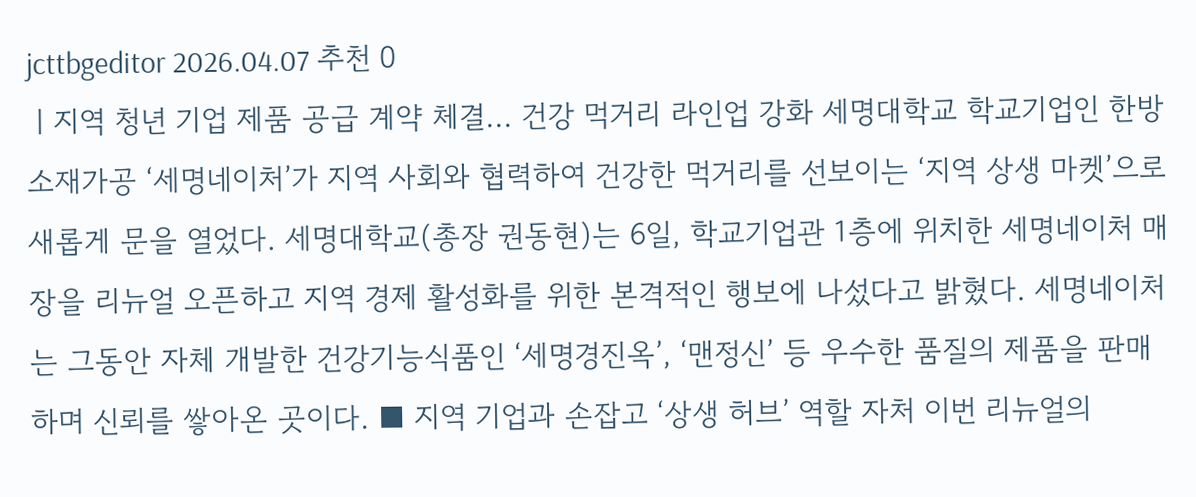jcttbgeditor 2026.04.07 추천 0
ㅣ지역 청년 기업 제품 공급 계약 체결... 건강 먹거리 라인업 강화 세명대학교 학교기업인 한방소재가공 ‘세명네이처’가 지역 사회와 협력하여 건강한 먹거리를 선보이는 ‘지역 상생 마켓’으로 새롭게 문을 열었다. 세명대학교(총장 권동현)는 6일, 학교기업관 1층에 위치한 세명네이처 매장을 리뉴얼 오픈하고 지역 경제 활성화를 위한 본격적인 행보에 나섰다고 밝혔다. 세명네이처는 그동안 자체 개발한 건강기능식품인 ‘세명경진옥’, ‘맨정신’ 등 우수한 품질의 제품을 판매하며 신뢰를 쌓아온 곳이다. ■ 지역 기업과 손잡고 ‘상생 허브’ 역할 자처 이번 리뉴얼의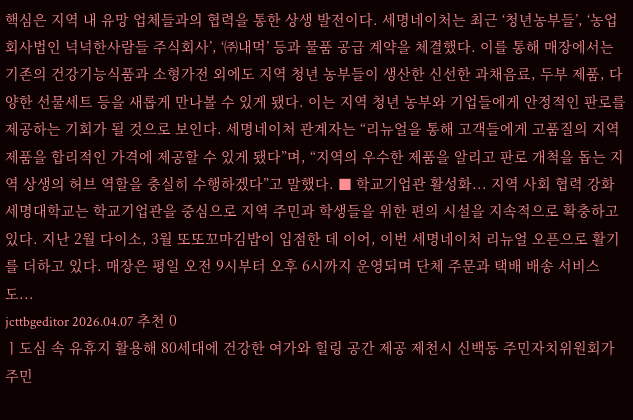핵심은 지역 내 유망 업체들과의 협력을 통한 상생 발전이다. 세명네이처는 최근 ‘청년농부들’, ‘농업회사법인 넉넉한사람들 주식회사’, ‘㈜내먹’ 등과 물품 공급 계약을 체결했다. 이를 통해 매장에서는 기존의 건강기능식품과 소형가전 외에도 지역 청년 농부들이 생산한 신선한 과채음료, 두부 제품, 다양한 선물세트 등을 새롭게 만나볼 수 있게 됐다. 이는 지역 청년 농부와 기업들에게 안정적인 판로를 제공하는 기회가 될 것으로 보인다. 세명네이처 관계자는 “리뉴얼을 통해 고객들에게 고품질의 지역 제품을 합리적인 가격에 제공할 수 있게 됐다”며, “지역의 우수한 제품을 알리고 판로 개척을 돕는 지역 상생의 허브 역할을 충실히 수행하겠다”고 말했다. ■ 학교기업관 활성화... 지역 사회 협력 강화 세명대학교는 학교기업관을 중심으로 지역 주민과 학생들을 위한 편의 시설을 지속적으로 확충하고 있다. 지난 2월 다이소, 3월 또또꼬마김밥이 입점한 데 이어, 이번 세명네이처 리뉴얼 오픈으로 활기를 더하고 있다. 매장은 평일 오전 9시부터 오후 6시까지 운영되며 단체 주문과 택배 배송 서비스도...
jcttbgeditor 2026.04.07 추천 0
ㅣ도심 속 유휴지 활용해 80세대에 건강한 여가와 힐링 공간 제공 제천시 신백동 주민자치위원회가 주민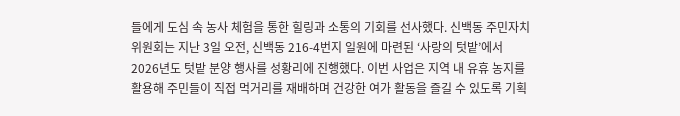들에게 도심 속 농사 체험을 통한 힐링과 소통의 기회를 선사했다. 신백동 주민자치위원회는 지난 3일 오전, 신백동 216-4번지 일원에 마련된 ‘사랑의 텃밭’에서 2026년도 텃밭 분양 행사를 성황리에 진행했다. 이번 사업은 지역 내 유휴 농지를 활용해 주민들이 직접 먹거리를 재배하며 건강한 여가 활동을 즐길 수 있도록 기획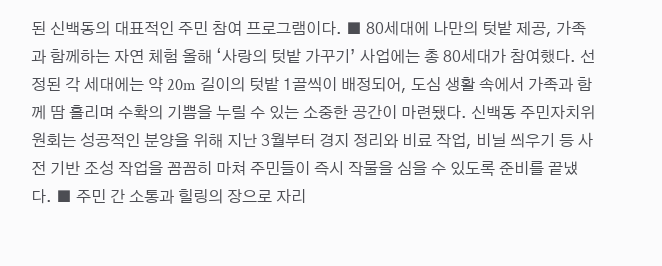된 신백동의 대표적인 주민 참여 프로그램이다. ■ 80세대에 나만의 텃밭 제공, 가족과 함께하는 자연 체험 올해 ‘사랑의 텃밭 가꾸기’ 사업에는 총 80세대가 참여했다. 선정된 각 세대에는 약 20m 길이의 텃밭 1골씩이 배정되어, 도심 생활 속에서 가족과 함께 땀 흘리며 수확의 기쁨을 누릴 수 있는 소중한 공간이 마련됐다. 신백동 주민자치위원회는 성공적인 분양을 위해 지난 3월부터 경지 정리와 비료 작업, 비닐 씌우기 등 사전 기반 조성 작업을 꼼꼼히 마쳐 주민들이 즉시 작물을 심을 수 있도록 준비를 끝냈다. ■ 주민 간 소통과 힐링의 장으로 자리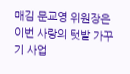매김 문교영 위원장은 이번 사랑의 텃밭 가꾸기 사업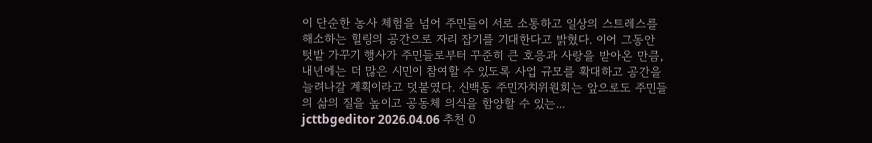이 단순한 농사 체험을 넘어 주민들이 서로 소통하고 일상의 스트레스를 해소하는 힐링의 공간으로 자리 잡기를 기대한다고 밝혔다. 이어 그동안 텃밭 가꾸기 행사가 주민들로부터 꾸준히 큰 호응과 사랑을 받아온 만큼, 내년에는 더 많은 시민이 참여할 수 있도록 사업 규모를 확대하고 공간을 늘려나갈 계획이라고 덧붙였다. 신백동 주민자치위원회는 앞으로도 주민들의 삶의 질을 높이고 공동체 의식을 함양할 수 있는...
jcttbgeditor 2026.04.06 추천 0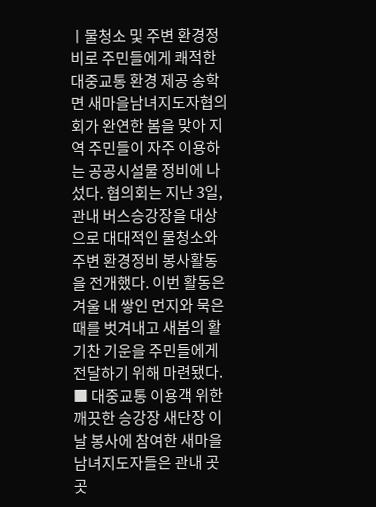ㅣ물청소 및 주변 환경정비로 주민들에게 쾌적한 대중교통 환경 제공 송학면 새마을남녀지도자협의회가 완연한 봄을 맞아 지역 주민들이 자주 이용하는 공공시설물 정비에 나섰다. 협의회는 지난 3일, 관내 버스승강장을 대상으로 대대적인 물청소와 주변 환경정비 봉사활동을 전개했다. 이번 활동은 겨울 내 쌓인 먼지와 묵은 때를 벗겨내고 새봄의 활기찬 기운을 주민들에게 전달하기 위해 마련됐다. ■ 대중교통 이용객 위한 깨끗한 승강장 새단장 이날 봉사에 참여한 새마을남녀지도자들은 관내 곳곳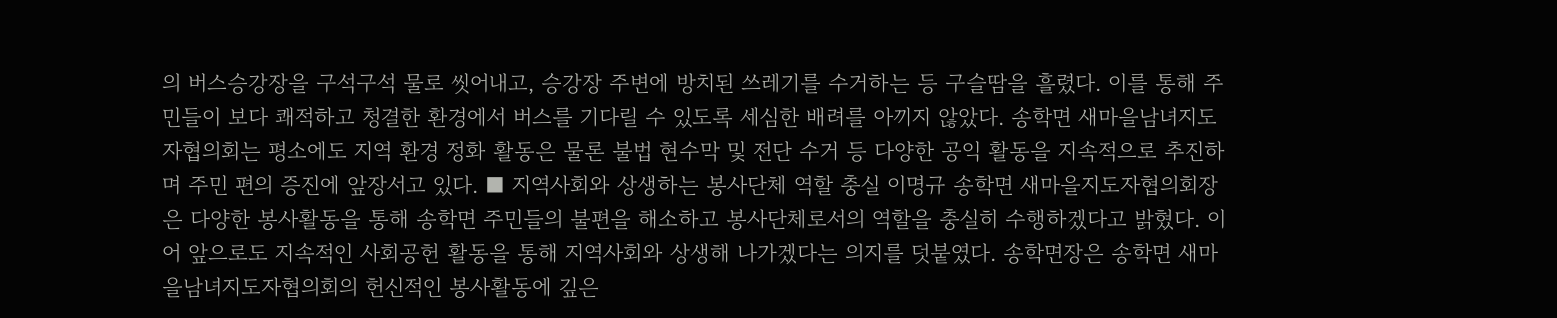의 버스승강장을 구석구석 물로 씻어내고, 승강장 주변에 방치된 쓰레기를 수거하는 등 구슬땀을 흘렸다. 이를 통해 주민들이 보다 쾌적하고 청결한 환경에서 버스를 기다릴 수 있도록 세심한 배려를 아끼지 않았다. 송학면 새마을남녀지도자협의회는 평소에도 지역 환경 정화 활동은 물론 불법 현수막 및 전단 수거 등 다양한 공익 활동을 지속적으로 추진하며 주민 편의 증진에 앞장서고 있다. ■ 지역사회와 상생하는 봉사단체 역할 충실 이명규 송학면 새마을지도자협의회장은 다양한 봉사활동을 통해 송학면 주민들의 불편을 해소하고 봉사단체로서의 역할을 충실히 수행하겠다고 밝혔다. 이어 앞으로도 지속적인 사회공헌 활동을 통해 지역사회와 상생해 나가겠다는 의지를 덧붙였다. 송학면장은 송학면 새마을남녀지도자협의회의 헌신적인 봉사활동에 깊은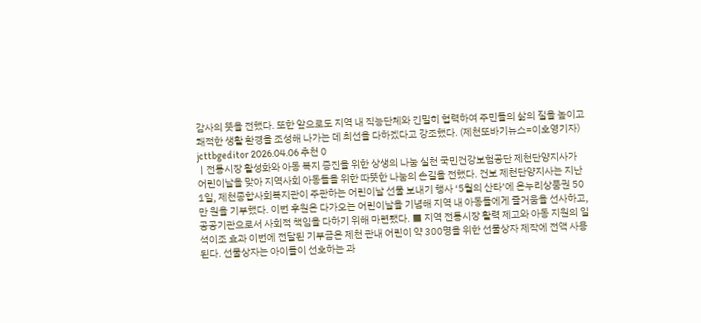감사의 뜻을 전했다. 또한 앞으로도 지역 내 직능단체와 긴밀히 협력하여 주민들의 삶의 질을 높이고 쾌적한 생활 환경을 조성해 나가는 데 최선을 다하겠다고 강조했다. (제천또바기뉴스=이호영기자)
jcttbgeditor 2026.04.06 추천 0
ㅣ전통시장 활성화와 아동 복지 증진을 위한 상생의 나눔 실천 국민건강보험공단 제천단양지사가 어린이날을 맞아 지역사회 아동들을 위한 따뜻한 나눔의 손길을 전했다. 건보 제천단양지사는 지난 1일, 제천종합사회복지관이 주관하는 어린이날 선물 보내기 행사 ‘5월의 산타’에 온누리상품권 50만 원을 기부했다. 이번 후원은 다가오는 어린이날을 기념해 지역 내 아동들에게 즐거움을 선사하고, 공공기관으로서 사회적 책임을 다하기 위해 마련됐다. ■ 지역 전통시장 활력 제고와 아동 지원의 일석이조 효과 이번에 전달된 기부금은 제천 관내 어린이 약 300명을 위한 선물상자 제작에 전액 사용된다. 선물상자는 아이들이 선호하는 과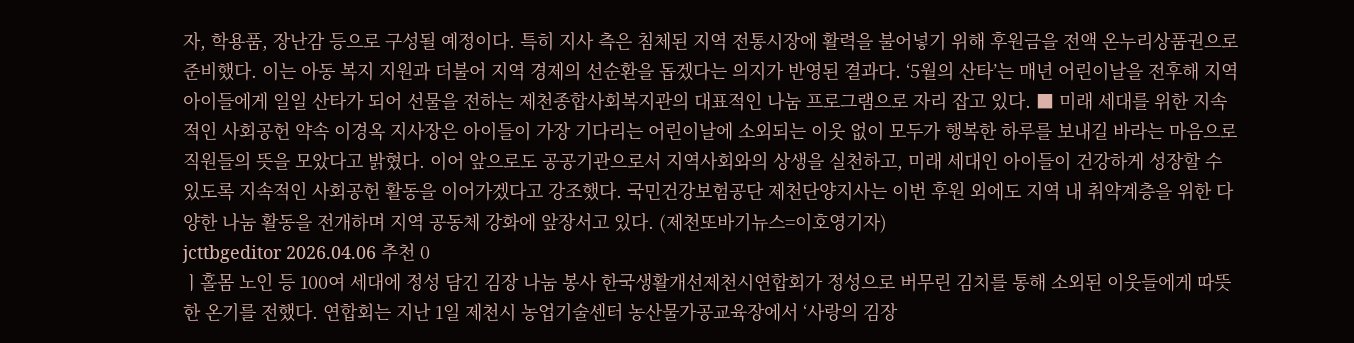자, 학용품, 장난감 등으로 구성될 예정이다. 특히 지사 측은 침체된 지역 전통시장에 활력을 불어넣기 위해 후원금을 전액 온누리상품권으로 준비했다. 이는 아동 복지 지원과 더불어 지역 경제의 선순환을 돕겠다는 의지가 반영된 결과다. ‘5월의 산타’는 매년 어린이날을 전후해 지역 아이들에게 일일 산타가 되어 선물을 전하는 제천종합사회복지관의 대표적인 나눔 프로그램으로 자리 잡고 있다. ■ 미래 세대를 위한 지속적인 사회공헌 약속 이경옥 지사장은 아이들이 가장 기다리는 어린이날에 소외되는 이웃 없이 모두가 행복한 하루를 보내길 바라는 마음으로 직원들의 뜻을 모았다고 밝혔다. 이어 앞으로도 공공기관으로서 지역사회와의 상생을 실천하고, 미래 세대인 아이들이 건강하게 성장할 수 있도록 지속적인 사회공헌 활동을 이어가겠다고 강조했다. 국민건강보험공단 제천단양지사는 이번 후원 외에도 지역 내 취약계층을 위한 다양한 나눔 활동을 전개하며 지역 공동체 강화에 앞장서고 있다. (제천또바기뉴스=이호영기자)
jcttbgeditor 2026.04.06 추천 0
ㅣ홀몸 노인 등 100여 세대에 정성 담긴 김장 나눔 봉사 한국생활개선제천시연합회가 정성으로 버무린 김치를 통해 소외된 이웃들에게 따뜻한 온기를 전했다. 연합회는 지난 1일 제천시 농업기술센터 농산물가공교육장에서 ‘사랑의 김장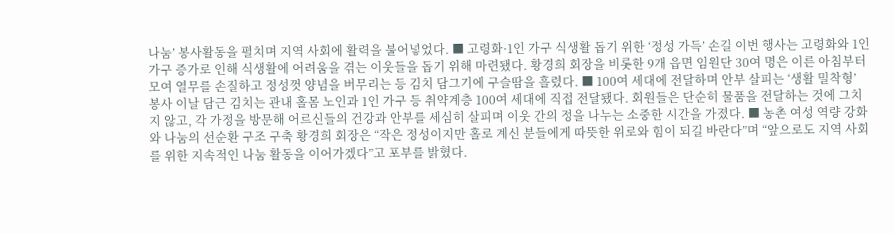나눔’ 봉사활동을 펼치며 지역 사회에 활력을 불어넣었다. ■ 고령화·1인 가구 식생활 돕기 위한 ‘정성 가득’ 손길 이번 행사는 고령화와 1인 가구 증가로 인해 식생활에 어려움을 겪는 이웃들을 돕기 위해 마련됐다. 황경희 회장을 비롯한 9개 읍면 임원단 30여 명은 이른 아침부터 모여 열무를 손질하고 정성껏 양념을 버무리는 등 김치 담그기에 구슬땀을 흘렸다. ■ 100여 세대에 전달하며 안부 살피는 ‘생활 밀착형’ 봉사 이날 담근 김치는 관내 홀몸 노인과 1인 가구 등 취약계층 100여 세대에 직접 전달됐다. 회원들은 단순히 물품을 전달하는 것에 그치지 않고, 각 가정을 방문해 어르신들의 건강과 안부를 세심히 살피며 이웃 간의 정을 나누는 소중한 시간을 가졌다. ■ 농촌 여성 역량 강화와 나눔의 선순환 구조 구축 황경희 회장은 “작은 정성이지만 홀로 계신 분들에게 따뜻한 위로와 힘이 되길 바란다”며 “앞으로도 지역 사회를 위한 지속적인 나눔 활동을 이어가겠다”고 포부를 밝혔다.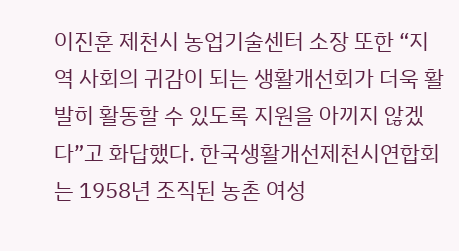이진훈 제천시 농업기술센터 소장 또한 “지역 사회의 귀감이 되는 생활개선회가 더욱 활발히 활동할 수 있도록 지원을 아끼지 않겠다”고 화답했다. 한국생활개선제천시연합회는 1958년 조직된 농촌 여성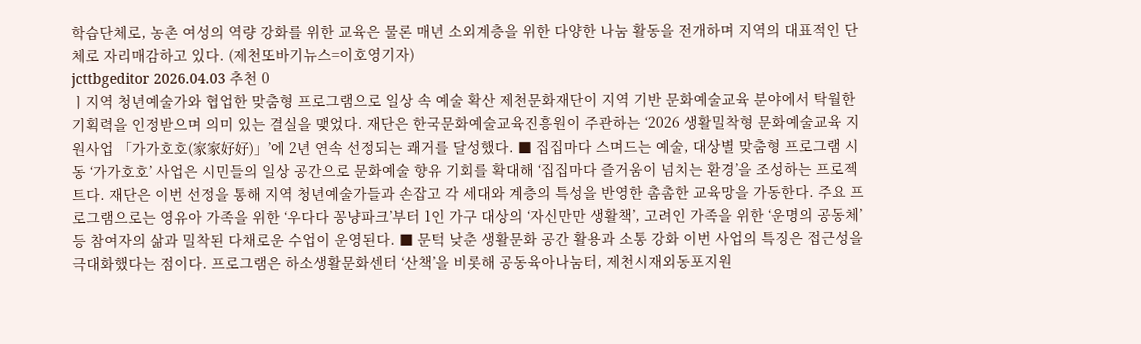학습단체로, 농촌 여성의 역량 강화를 위한 교육은 물론 매년 소외계층을 위한 다양한 나눔 활동을 전개하며 지역의 대표적인 단체로 자리매감하고 있다. (제천또바기뉴스=이호영기자)
jcttbgeditor 2026.04.03 추천 0
ㅣ지역 청년예술가와 협업한 맞춤형 프로그램으로 일상 속 예술 확산 제천문화재단이 지역 기반 문화예술교육 분야에서 탁월한 기획력을 인정받으며 의미 있는 결실을 맺었다. 재단은 한국문화예술교육진흥원이 주관하는 ‘2026 생활밀착형 문화예술교육 지원사업 「가가호호(家家好好)」’에 2년 연속 선정되는 쾌거를 달성했다. ■ 집집마다 스며드는 예술, 대상별 맞춤형 프로그램 시동 ‘가가호호’ 사업은 시민들의 일상 공간으로 문화예술 향유 기회를 확대해 ‘집집마다 즐거움이 넘치는 환경’을 조성하는 프로젝트다. 재단은 이번 선정을 통해 지역 청년예술가들과 손잡고 각 세대와 계층의 특성을 반영한 촘촘한 교육망을 가동한다. 주요 프로그램으로는 영유아 가족을 위한 ‘우다다 꽁냥파크’부터 1인 가구 대상의 ‘자신만만 생활책’, 고려인 가족을 위한 ‘운명의 공동체’ 등 참여자의 삶과 밀착된 다채로운 수업이 운영된다. ■ 문턱 낮춘 생활문화 공간 활용과 소통 강화 이번 사업의 특징은 접근성을 극대화했다는 점이다. 프로그램은 하소생활문화센터 ‘산책’을 비롯해 공동육아나눔터, 제천시재외동포지원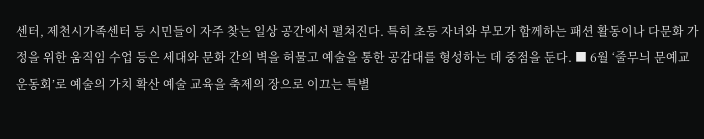센터, 제천시가족센터 등 시민들이 자주 찾는 일상 공간에서 펼쳐진다. 특히 초등 자녀와 부모가 함께하는 패션 활동이나 다문화 가정을 위한 움직임 수업 등은 세대와 문화 간의 벽을 허물고 예술을 통한 공감대를 형성하는 데 중점을 둔다. ■ 6월 ‘줄무늬 문예교 운동회’로 예술의 가치 확산 예술 교육을 축제의 장으로 이끄는 특별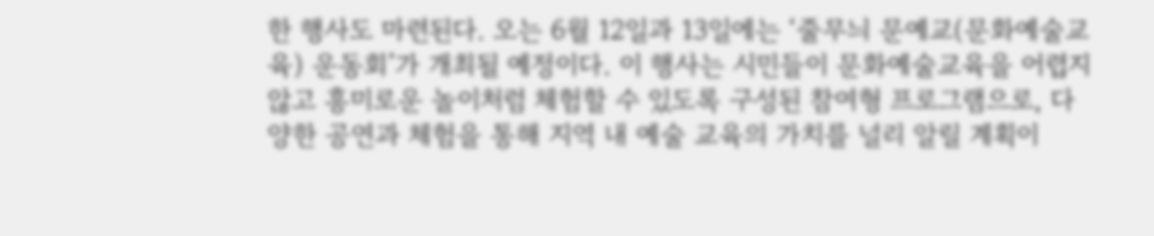한 행사도 마련된다. 오는 6월 12일과 13일에는 ‘줄무늬 문예교(문화예술교육) 운동회’가 개최될 예정이다. 이 행사는 시민들이 문화예술교육을 어렵지 않고 흥미로운 놀이처럼 체험할 수 있도록 구성된 참여형 프로그램으로, 다양한 공연과 체험을 통해 지역 내 예술 교육의 가치를 널리 알릴 계획이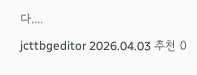다....
jcttbgeditor 2026.04.03 추천 0